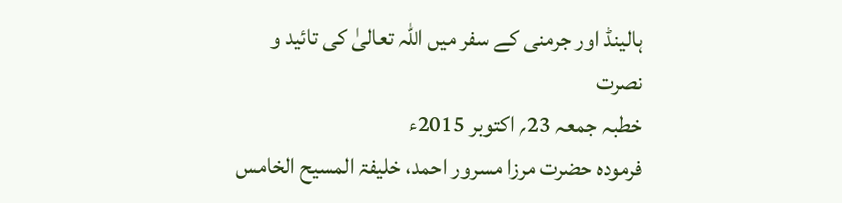ہالینڈ اور جرمنی کے سفر میں اللہ تعالیٰ کی تائید و نصرت
خطبہ جمعہ 23؍ اکتوبر 2015ء
فرمودہ حضرت مرزا مسرور احمد، خلیفۃ المسیح الخامس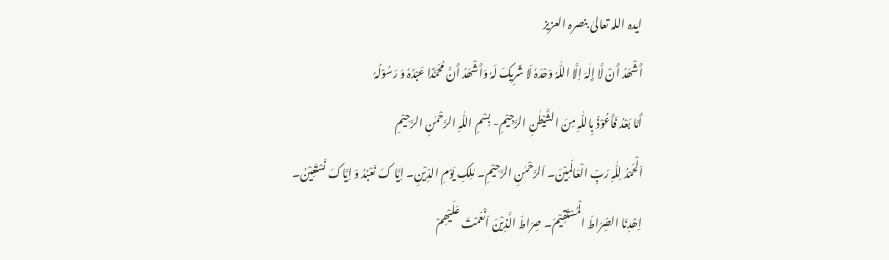ایدہ اللہ تعالیٰ بنصرہ العزیز
أَشْھَدُ أَنْ لَّا إِلٰہَ اِلَّا اللّٰہُ وَحْدَہٗ لَا شَرِیکَ لَہٗ وَأَشْھَدُ أَنَّ مُحَمَّدًا عَبْدُہٗ وَ رَسُوْلُہٗ
أَمَّا بَعْدُ فَأَعُوْذُ بِاللّٰہِ مِنَ الشَّیْطٰنِ الرَّجِیْمِ- بِسْمِ اللّٰہِ الرَّحْمٰنِ الرَّحِیْمِ
اَلْحَمْدُ لِلّٰہِ رَبِّ الْعَالَمِیْنَ۔ اَلرَّحْمٰنِ الرَّحِیْمِ۔ مٰلِکِ یَوْمِ الدِّیْنِ۔ اِیَّا کَ نَعْبُدُ وَ اِیَّاکَ نَسْتَعِیْنُ۔
اِھْدِنَا الصِّرَاطَ الْمُسْتَقِیْمَ۔ صِرَاطَ الَّذِیْنَ اَنْعَمْتَ عَلَیْھِمْ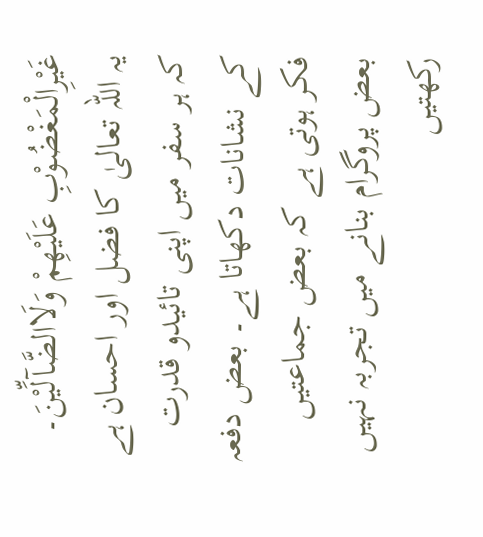غَیْرِالْمَغْضُوْبِ عَلَیْھِمْ وَلَاالضَّآلِّیْنَ۔
یہ اللہ تعالیٰ کا فضل اور احسان ہے کہ ہر سفر میں اپنی تائیدو قدرت کے نشانات دکھاتا ہے۔ بعض دفعہ فکر ہوتی ہے کہ بعض جماعتیں بعض پروگرام بنانے میں تجربہ نہیں رکھتیں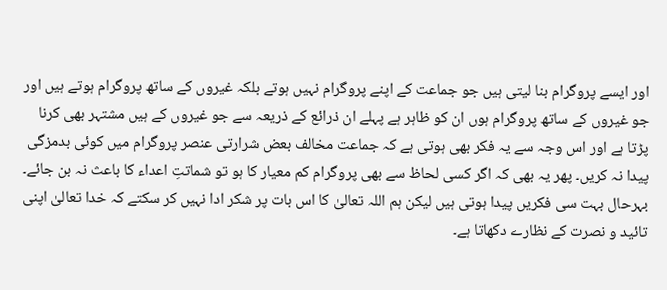اور ایسے پروگرام بنا لیتی ہیں جو جماعت کے اپنے پروگرام نہیں ہوتے بلکہ غیروں کے ساتھ پروگرام ہوتے ہیں اور جو غیروں کے ساتھ پروگرام ہوں ان کو ظاہر ہے پہلے ان ذرائع کے ذریعہ سے جو غیروں کے ہیں مشتہر بھی کرنا پڑتا ہے اور اس وجہ سے یہ فکر بھی ہوتی ہے کہ جماعت مخالف بعض شرارتی عنصر پروگرام میں کوئی بدمزگی پیدا نہ کریں۔ پھر یہ بھی کہ اگر کسی لحاظ سے بھی پروگرام کم معیار کا ہو تو شماتتِ اعداء کا باعث نہ بن جائے۔ بہرحال بہت سی فکریں پیدا ہوتی ہیں لیکن ہم اللہ تعالیٰ کا اس بات پر شکر ادا نہیں کر سکتے کہ خدا تعالیٰ اپنی تائید و نصرت کے نظارے دکھاتا ہے۔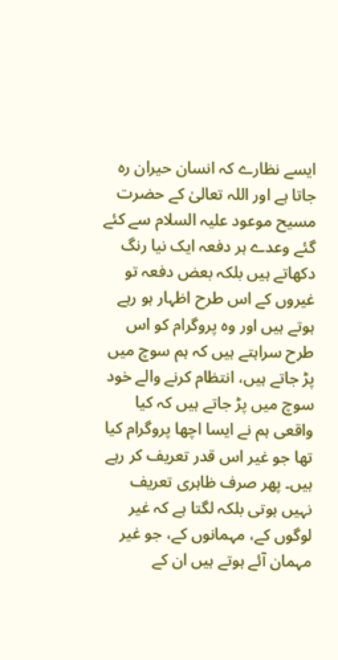ایسے نظارے کہ انسان حیران رہ جاتا ہے اور اللہ تعالیٰ کے حضرت مسیح موعود علیہ السلام سے کئے گئے وعدے ہر دفعہ ایک نیا رنگ دکھاتے ہیں بلکہ بعض دفعہ تو غیروں کے اس طرح اظہار ہو رہے ہوتے ہیں اور وہ پروگرام کو اس طرح سراہتے ہیں کہ ہم سوچ میں پڑ جاتے ہیں، انتظام کرنے والے خود سوچ میں پڑ جاتے ہیں کہ کیا واقعی ہم نے ایسا اچھا پروگرام کیا تھا جو غیر اس قدر تعریف کر رہے ہیں۔ پھر صرف ظاہری تعریف نہیں ہوتی بلکہ لگتا ہے کہ غیر لوگوں کے، مہمانوں کے، جو غیر مہمان آئے ہوتے ہیں ان کے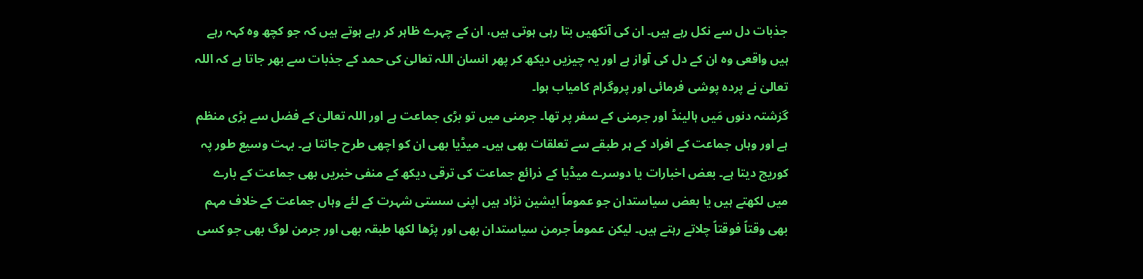جذبات دل سے نکل رہے ہیں۔ ان کی آنکھیں بتا رہی ہوتی ہیں، ان کے چہرے ظاہر کر رہے ہوتے ہیں کہ جو کچھ وہ کہہ رہے ہیں واقعی وہ ان کے دل کی آواز ہے اور یہ چیزیں دیکھ کر پھر انسان اللہ تعالیٰ کی حمد کے جذبات سے بھر جاتا ہے کہ اللہ تعالیٰ نے پردہ پوشی فرمائی اور پروگرام کامیاب ہوا۔
گزشتہ دنوں مَیں ہالینڈ اور جرمنی کے سفر پر تھا۔ جرمنی میں تو بڑی جماعت ہے اور اللہ تعالیٰ کے فضل سے بڑی منظم ہے اور وہاں جماعت کے افراد کے ہر طبقے سے تعلقات بھی ہیں۔ میڈیا بھی ان کو اچھی طرح جانتا ہے۔ بہت وسیع طور پہ کوریج دیتا ہے۔ بعض اخبارات یا دوسرے میڈیا کے ذرائع جماعت کی ترقی دیکھ کے منفی خبریں بھی جماعت کے بارے میں لکھتے ہیں یا بعض سیاستدان جو عموماً ایشین نژاد ہیں اپنی سستی شہرت کے لئے وہاں جماعت کے خلاف مہم بھی وقتاً فوقتاً چلاتے رہتے ہیں۔ لیکن عموماً جرمن سیاستدان بھی اور پڑھا لکھا طبقہ بھی اور جرمن لوگ بھی جو کسی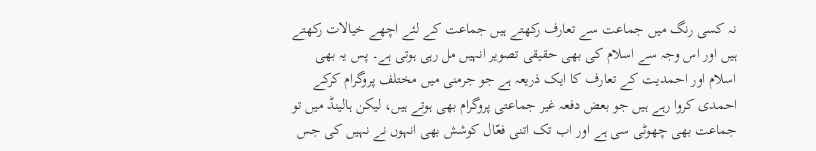نہ کسی رنگ میں جماعت سے تعارف رکھتے ہیں جماعت کے لئے اچھے خیالات رکھتے ہیں اور اس وجہ سے اسلام کی بھی حقیقی تصویر انہیں مل رہی ہوتی ہے۔ پس یہ بھی اسلام اور احمدیت کے تعارف کا ایک ذریعہ ہے جو جرمنی میں مختلف پروگرام کرکے احمدی کروا رہے ہیں جو بعض دفعہ غیر جماعتی پروگرام بھی ہوتے ہیں، لیکن ہالینڈ میں تو جماعت بھی چھوٹی سی ہے اور اب تک اتنی فعّال کوشش بھی انہوں نے نہیں کی جس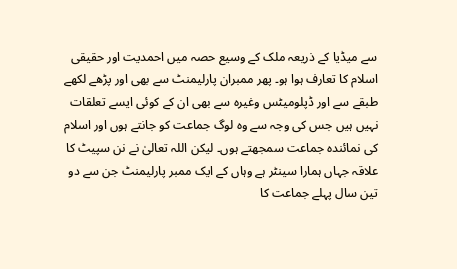سے میڈیا کے ذریعہ ملک کے وسیع حصہ میں احمدیت اور حقیقی اسلام کا تعارف ہوا ہو۔ پھر ممبران پارلیمنٹ سے بھی اور پڑھے لکھے طبقے سے اور ڈپلومیٹس وغیرہ سے بھی ان کے کوئی ایسے تعلقات نہیں ہیں جس کی وجہ سے وہ لوگ جماعت کو جانتے ہوں اور اسلام کی نمائندہ جماعت سمجھتے ہوں۔ لیکن اللہ تعالیٰ نے نن سپیٹ کا علاقہ جہاں ہمارا سینٹر ہے وہاں کے ایک ممبر پارلیمنٹ جن سے دو تین سال پہلے جماعت کا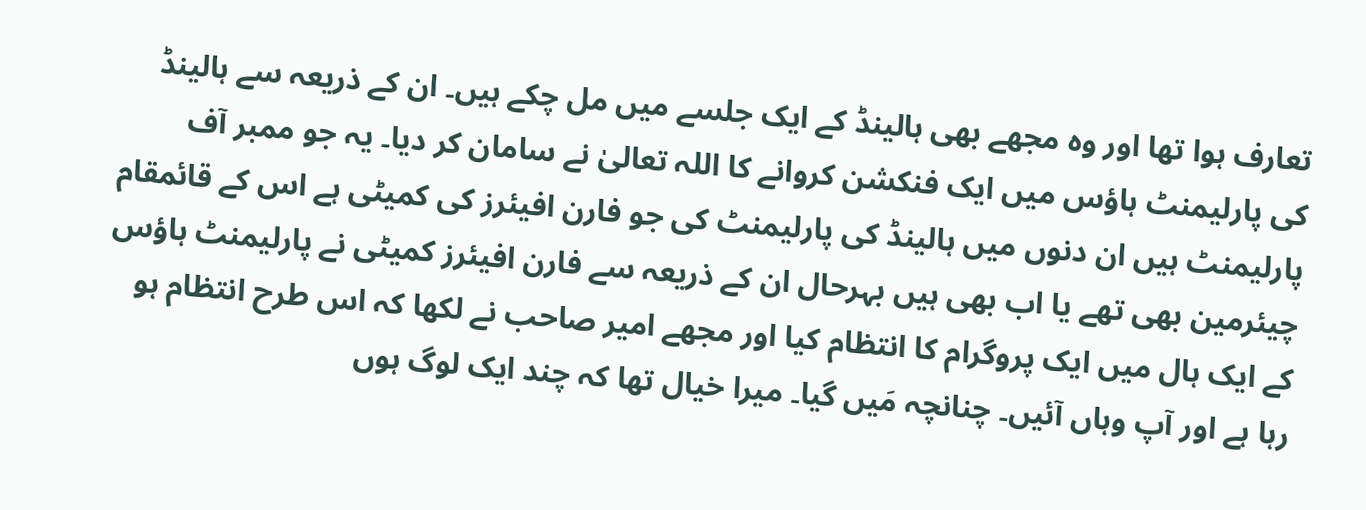تعارف ہوا تھا اور وہ مجھے بھی ہالینڈ کے ایک جلسے میں مل چکے ہیں۔ ان کے ذریعہ سے ہالینڈ کی پارلیمنٹ ہاؤس میں ایک فنکشن کروانے کا اللہ تعالیٰ نے سامان کر دیا۔ یہ جو ممبر آف پارلیمنٹ ہیں ان دنوں میں ہالینڈ کی پارلیمنٹ کی جو فارن افیئرز کی کمیٹی ہے اس کے قائمقام چیئرمین بھی تھے یا اب بھی ہیں بہرحال ان کے ذریعہ سے فارن افیئرز کمیٹی نے پارلیمنٹ ہاؤس کے ایک ہال میں ایک پروگرام کا انتظام کیا اور مجھے امیر صاحب نے لکھا کہ اس طرح انتظام ہو رہا ہے اور آپ وہاں آئیں۔ چنانچہ مَیں گیا۔ میرا خیال تھا کہ چند ایک لوگ ہوں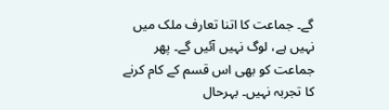گے۔ جماعت کا اتنا تعارف ملک میں نہیں ہے، لوگ نہیں آئیں گے۔ پھر جماعت کو بھی اس قسم کے کام کرنے کا تجربہ نہیں۔ بہرحال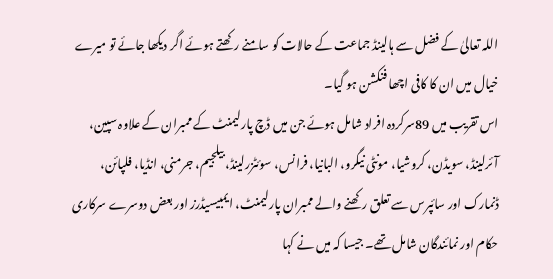اللہ تعالیٰ کے فضل سے ہالینڈ جماعت کے حالات کو سامنے رکھتے ہوئے اگر دیکھا جائے تو میرے خیال میں ان کا کافی اچھا فنکشن ہو گیا۔
اس تقریب میں 89سرکردہ افراد شامل ہوئے جن میں ڈچ پارلیمنٹ کے ممبران کے علاوہ سپین، آئرلینڈ، سویڈن، کروشیا، مونٹی نیگرو، البانیا، فرانس، سوئٹزرلینڈ، بیلجیم، جرمنی، انڈیا، فلپائن، ڈنمارک اور سائپرس سے تعلق رکھنے والے ممبران پارلیمنٹ، ایمبیسیڈرز اور بعض دوسرے سرکاری حکام اور نمائندگان شامل تھے۔ جیسا کہ میں نے کہا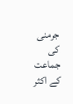جرمنی کی جماعت کے اکثر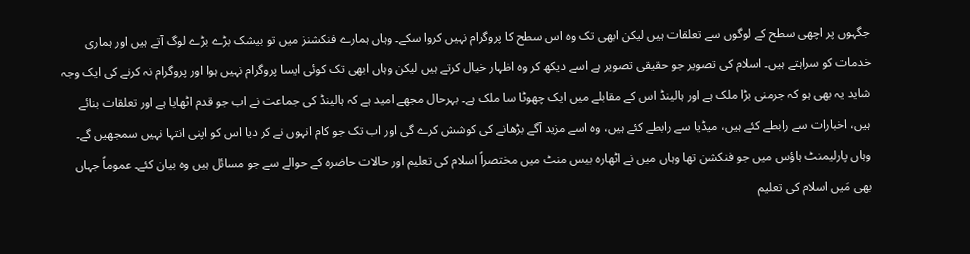جگہوں پر اچھی سطح کے لوگوں سے تعلقات ہیں لیکن ابھی تک وہ اس سطح کا پروگرام نہیں کروا سکے۔ وہاں ہمارے فنکشنز میں تو بیشک بڑے بڑے لوگ آتے ہیں اور ہماری خدمات کو سراہتے ہیں۔ اسلام کی تصویر جو حقیقی تصویر ہے اسے دیکھ کر وہ اظہار خیال کرتے ہیں لیکن وہاں ابھی تک کوئی ایسا پروگرام نہیں ہوا اور پروگرام نہ کرنے کی ایک وجہ شاید یہ بھی ہو کہ جرمنی بڑا ملک ہے اور ہالینڈ اس کے مقابلے میں ایک چھوٹا سا ملک ہے۔ بہرحال مجھے امید ہے کہ ہالینڈ کی جماعت نے اب جو قدم اٹھایا ہے اور تعلقات بنائے ہیں، اخبارات سے رابطے کئے ہیں، میڈیا سے رابطے کئے ہیں، وہ اسے مزید آگے بڑھانے کی کوشش کرے گی اور اب تک جو کام انہوں نے کر دیا اس کو اپنی انتہا نہیں سمجھیں گے۔
وہاں پارلیمنٹ ہاؤس میں جو فنکشن تھا وہاں میں نے اٹھارہ بیس منٹ میں مختصراً اسلام کی تعلیم اور حالات حاضرہ کے حوالے سے جو مسائل ہیں وہ بیان کئے۔ عموماً جہاں بھی مَیں اسلام کی تعلیم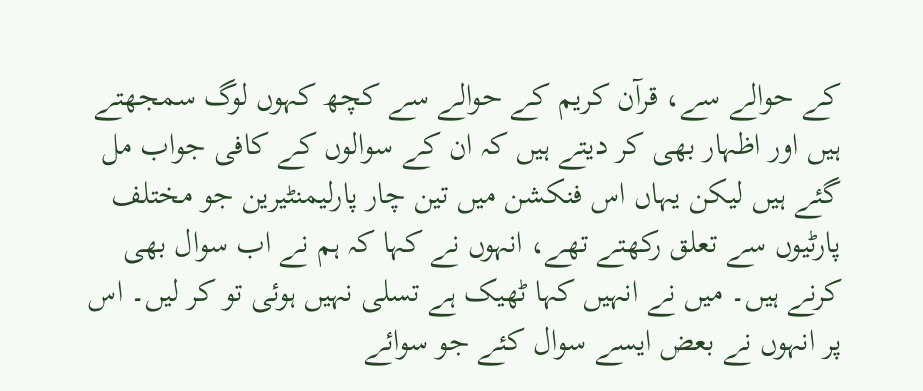کے حوالے سے، قرآن کریم کے حوالے سے کچھ کہوں لوگ سمجھتے ہیں اور اظہار بھی کر دیتے ہیں کہ ان کے سوالوں کے کافی جواب مل گئے ہیں لیکن یہاں اس فنکشن میں تین چار پارلیمنٹیرین جو مختلف پارٹیوں سے تعلق رکھتے تھے، انہوں نے کہا کہ ہم نے اب سوال بھی کرنے ہیں۔ میں نے انہیں کہا ٹھیک ہے تسلی نہیں ہوئی تو کر لیں۔ اس پر انہوں نے بعض ایسے سوال کئے جو سوائے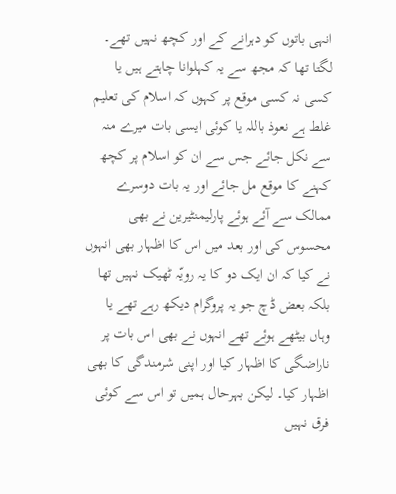انہی باتوں کو دہرانے کے اور کچھ نہیں تھے۔ لگتا تھا کہ مجھ سے یہ کہلوانا چاہتے ہیں یا کسی نہ کسی موقع پر کہوں کہ اسلام کی تعلیم غلط ہے نعوذ باللہ یا کوئی ایسی بات میرے منہ سے نکل جائے جس سے ان کو اسلام پر کچھ کہنے کا موقع مل جائے اور یہ بات دوسرے ممالک سے آئے ہوئے پارلیمنٹیرین نے بھی محسوس کی اور بعد میں اس کا اظہار بھی انہوں نے کیا کہ ان ایک دو کا یہ رویّہ ٹھیک نہیں تھا بلکہ بعض ڈچ جو یہ پروگرام دیکھ رہے تھے یا وہاں بیٹھے ہوئے تھے انہوں نے بھی اس بات پر ناراضگی کا اظہار کیا اور اپنی شرمندگی کا بھی اظہار کیا۔ لیکن بہرحال ہمیں تو اس سے کوئی فرق نہیں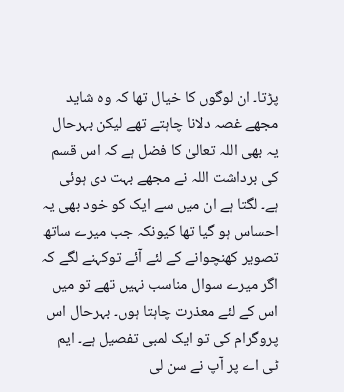پڑتا۔ ان لوگوں کا خیال تھا کہ وہ شاید مجھے غصہ دلانا چاہتے تھے لیکن بہرحال یہ بھی اللہ تعالیٰ کا فضل ہے کہ اس قسم کی برداشت اللہ نے مجھے بہت دی ہوئی ہے۔ لگتا ہے ان میں سے ایک کو خود بھی یہ احساس ہو گیا تھا کیونکہ جب میرے ساتھ تصویر کھنچوانے کے لئے آئے توکہنے لگے کہ اگر میرے سوال مناسب نہیں تھے تو میں اس کے لئے معذرت چاہتا ہوں۔ بہرحال اس پروگرام کی تو ایک لمبی تفصیل ہے۔ ایم ٹی اے پر آپ نے سن لی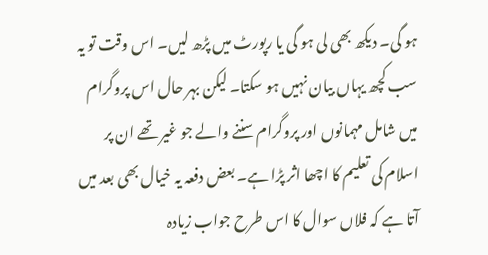ہو گی۔ دیکھ بھی لی ہو گی یا رپورٹ میں پڑھ لیں۔ اس وقت تو یہ سب کچھ یہاں بیان نہیں ہو سکتا۔ لیکن بہر حال اس پروگرام میں شامل مہمانوں اور پروگرام سننے والے جو غیر تھے ان پر اسلام کی تعلیم کا اچھا اثر پڑا ہے۔ بعض دفعہ یہ خیال بھی بعد میں آتا ہے کہ فلاں سوال کا اس طرح جواب زیادہ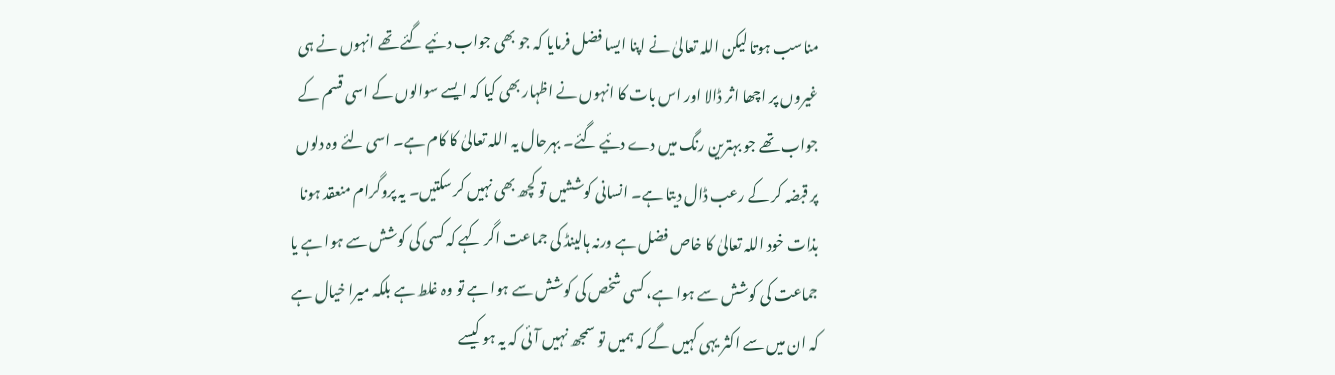مناسب ہوتا لیکن اللہ تعالیٰ نے اپنا ایسا فضل فرمایا کہ جو بھی جواب دئیے گئے تھے انہوں نے ہی غیروں پر اچھا اثر ڈالا اور اس بات کا انہوں نے اظہار بھی کیا کہ ایسے سوالوں کے اسی قسم کے جواب تھے جو بہترین رنگ میں دے دئیے گئے۔ بہرحال یہ اللہ تعالیٰ کا کام ہے۔ اسی لئے وہ دلوں پر قبضہ کر کے رعب ڈال دیتا ہے۔ انسانی کوششیں تو کچھ بھی نہیں کر سکتیں۔ یہ پروگرام منعقد ہونا بذات خود اللہ تعالیٰ کا خاص فضل ہے ورنہ ہالینڈ کی جماعت اگر کہے کہ کسی کی کوشش سے ہوا ہے یا جماعت کی کوشش سے ہوا ہے، کسی شخص کی کوشش سے ہوا ہے تو وہ غلط ہے بلکہ میرا خیال ہے کہ ان میں سے اکثر یہی کہیں گے کہ ہمیں تو سمجھ نہیں آئی کہ یہ ہو کیسے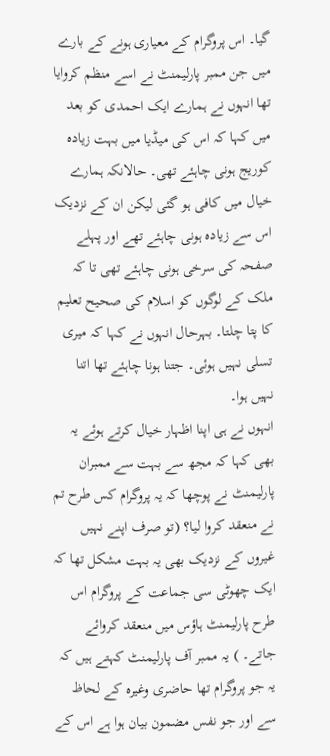گیا۔ اس پروگرام کے معیاری ہونے کے بارے میں جن ممبر پارلیمنٹ نے اسے منظم کروایا تھا انہوں نے ہمارے ایک احمدی کو بعد میں کہا کہ اس کی میڈیا میں بہت زیادہ کوریج ہونی چاہئے تھی۔ حالانکہ ہمارے خیال میں کافی ہو گئی لیکن ان کے نزدیک اس سے زیادہ ہونی چاہئے تھے اور پہلے صفحہ کی سرخی ہونی چاہئے تھی تا کہ ملک کے لوگوں کو اسلام کی صحیح تعلیم کا پتا چلتا۔ بہرحال انہوں نے کہا کہ میری تسلی نہیں ہوئی۔ جتنا ہونا چاہئے تھا اتنا نہیں ہوا۔
انہوں نے ہی اپنا اظہار خیال کرتے ہوئے یہ بھی کہا کہ مجھ سے بہت سے ممبران پارلیمنٹ نے پوچھا کہ یہ پروگرام کس طرح تم نے منعقد کروا لیا؟ (تو صرف اپنے نہیں غیروں کے نزدیک بھی یہ بہت مشکل تھا کہ ایک چھوٹی سی جماعت کے پروگرام اس طرح پارلیمنٹ ہاؤس میں منعقد کروائے جاتے۔ ) یہ ممبر آف پارلیمنٹ کہتے ہیں کہ یہ جو پروگرام تھا حاضری وغیرہ کے لحاظ سے اور جو نفس مضمون بیان ہوا ہے اس کے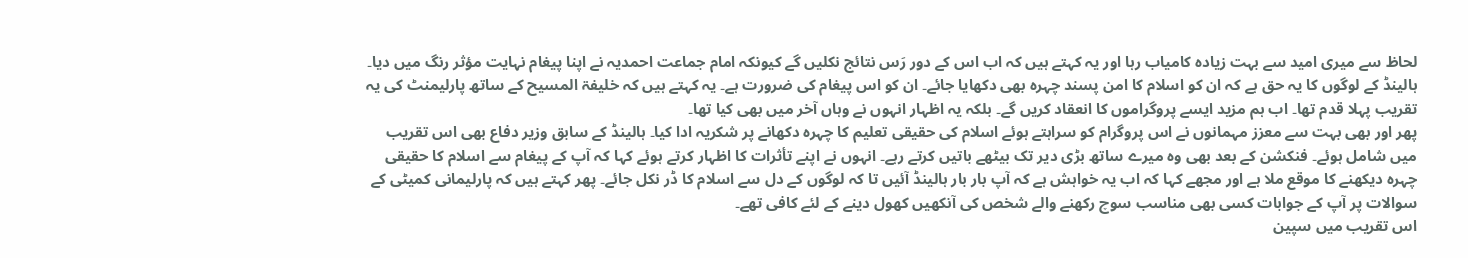لحاظ سے میری امید سے بہت زیادہ کامیاب رہا اور یہ کہتے ہیں کہ اب اس کے دور رَس نتائج نکلیں گے کیونکہ امام جماعت احمدیہ نے اپنا پیغام نہایت مؤثر رنگ میں دیا۔ ہالینڈ کے لوگوں کا یہ حق ہے کہ ان کو اسلام کا امن پسند چہرہ بھی دکھایا جائے۔ ان کو اس پیغام کی ضرورت ہے۔ یہ کہتے ہیں کہ خلیفۃ المسیح کے ساتھ پارلیمنٹ کی یہ تقریب پہلا قدم تھا۔ اب ہم مزید ایسے پروگراموں کا انعقاد کریں گے۔ بلکہ یہ اظہار انہوں نے وہاں آخر میں بھی کیا تھا۔
پھر اور بھی بہت سے معزز مہمانوں نے اس پروگرام کو سراہتے ہوئے اسلام کی حقیقی تعلیم کا چہرہ دکھانے پر شکریہ ادا کیا۔ ہالینڈ کے سابق وزیر دفاع بھی اس تقریب میں شامل ہوئے۔ فنکشن کے بعد بھی وہ میرے ساتھ بڑی دیر تک بیٹھے باتیں کرتے رہے۔ انہوں نے اپنے تأثرات کا اظہار کرتے ہوئے کہا کہ آپ کے پیغام سے اسلام کا حقیقی چہرہ دیکھنے کا موقع ملا ہے اور مجھے کہا کہ اب یہ خواہش ہے کہ آپ بار بار ہالینڈ آئیں تا کہ لوگوں کے دل سے اسلام کا ڈر نکل جائے۔ پھر کہتے ہیں کہ پارلیمانی کمیٹی کے سوالات پر آپ کے جوابات کسی بھی مناسب سوچ رکھنے والے شخص کی آنکھیں کھول دینے کے لئے کافی تھے۔
اس تقریب میں سپین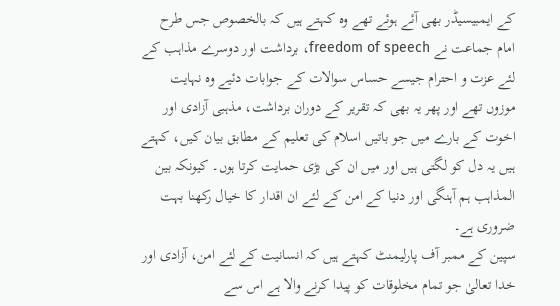کے ایمبیسیڈر بھی آئے ہوئے تھے وہ کہتے ہیں کہ بالخصوص جس طرح امام جماعت نے freedom of speech، برداشت اور دوسرے مذاہب کے لئے عزت و احترام جیسے حساس سوالات کے جوابات دئیے وہ نہایت موزوں تھے اور پھر یہ بھی کہ تقریر کے دوران برداشت، مذہبی آزادی اور اخوت کے بارے میں جو باتیں اسلام کی تعلیم کے مطابق بیان کیں، کہتے ہیں یہ دل کو لگتی ہیں اور میں ان کی بڑی حمایت کرتا ہوں۔ کیونکہ بین المذاہب ہم آہنگی اور دنیا کے امن کے لئے ان اقدار کا خیال رکھنا بہت ضروری ہے۔
سپین کے ممبر آف پارلیمنٹ کہتے ہیں کہ انسانیت کے لئے امن، آزادی اور خدا تعالیٰ جو تمام مخلوقات کو پیدا کرنے والا ہے اس سے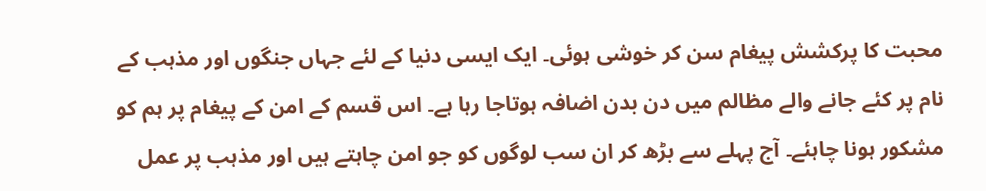محبت کا پرکشش پیغام سن کر خوشی ہوئی۔ ایک ایسی دنیا کے لئے جہاں جنگوں اور مذہب کے نام پر کئے جانے والے مظالم میں دن بدن اضافہ ہوتاجا رہا ہے۔ اس قسم کے امن کے پیغام پر ہم کو مشکور ہونا چاہئے۔ آج پہلے سے بڑھ کر ان سب لوگوں کو جو امن چاہتے ہیں اور مذہب پر عمل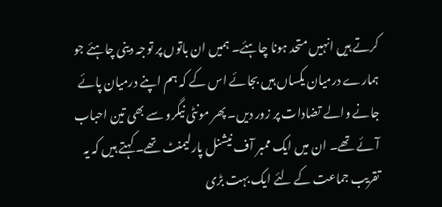کرتے ہیں انہیں متحد ہونا چاہئے۔ ہمیں ان باتوں پر توجہ دینی چاہئے جو ہمارے درمیان یکساں ہیں بجائے اس کے کہ ہم اپنے درمیان پائے جانے والے تضادات پر زور دیں۔ پھر مونٹی نیگرو سے بھی تین احباب آئے تھے۔ ان میں ایک ممبر آف نیشنل پارلیمنٹ تھے۔ کہتے ہیں کہ یہ تقریب جماعت کے لئے ایک بہت بڑی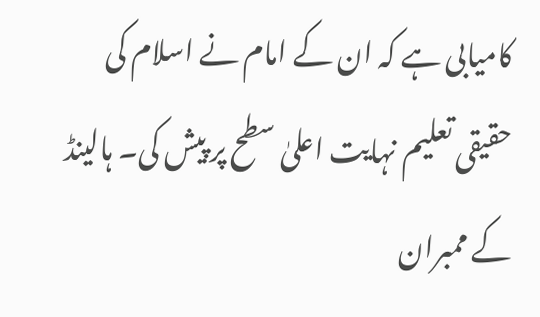کامیابی ہے کہ ان کے امام نے اسلام کی حقیقی تعلیم نہایت اعلیٰ سطح پر پیش کی۔ ہالینڈ کے ممبران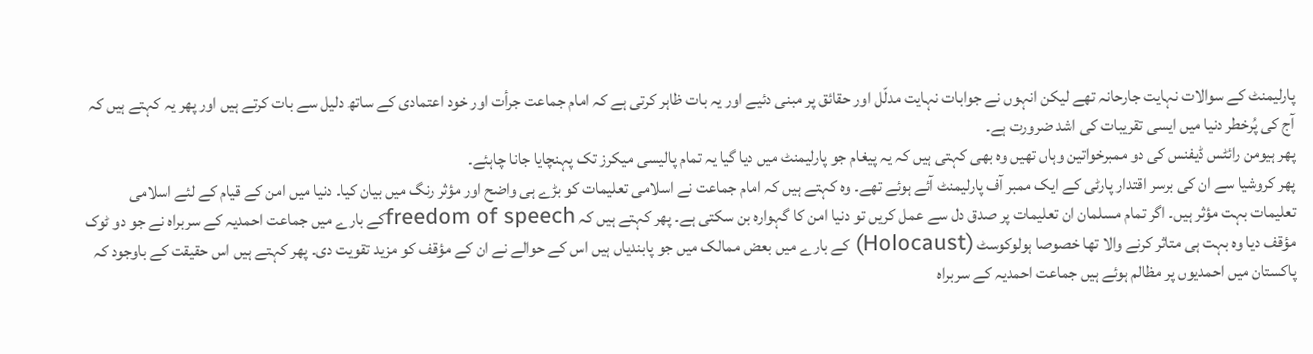پارلیمنٹ کے سوالات نہایت جارحانہ تھے لیکن انہوں نے جوابات نہایت مدلّل اور حقائق پر مبنی دئیے اور یہ بات ظاہر کرتی ہے کہ امام جماعت جرأت اور خود اعتمادی کے ساتھ دلیل سے بات کرتے ہیں اور پھر یہ کہتے ہیں کہ آج کی پُرخطر دنیا میں ایسی تقریبات کی اشد ضرورت ہے۔
پھر ہیومن رائٹس ڈیفنس کی دو ممبرخواتین وہاں تھیں وہ بھی کہتی ہیں کہ یہ پیغام جو پارلیمنٹ میں دیا گیا یہ تمام پالیسی میکرز تک پہنچایا جانا چاہئے۔
پھر کروشیا سے ان کی برسر اقتدار پارٹی کے ایک ممبر آف پارلیمنٹ آئے ہوئے تھے۔ وہ کہتے ہیں کہ امام جماعت نے اسلامی تعلیمات کو بڑے ہی واضح اور مؤثر رنگ میں بیان کیا۔ دنیا میں امن کے قیام کے لئے اسلامی تعلیمات بہت مؤثر ہیں۔ اگر تمام مسلمان ان تعلیمات پر صدق دل سے عمل کریں تو دنیا امن کا گہوارہ بن سکتی ہے۔ پھر کہتے ہیں کہ freedom of speechکے بارے میں جماعت احمدیہ کے سربراہ نے جو دو ٹوک مؤقف دیا وہ بہت ہی متاثر کرنے والا تھا خصوصا ہولوکوسٹ (Holocaust) کے بارے میں بعض ممالک میں جو پابندیاں ہیں اس کے حوالے نے ان کے مؤقف کو مزید تقویت دی۔ پھر کہتے ہیں اس حقیقت کے باوجود کہ پاکستان میں احمدیوں پر مظالم ہوئے ہیں جماعت احمدیہ کے سربراہ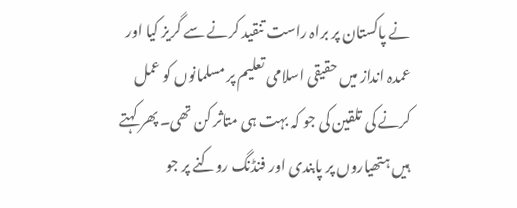نے پاکستان پر براہ راست تنقید کرنے سے گریز کیا اور عمدہ انداز میں حقیقی اسلامی تعلیم پر مسلمانوں کو عمل کرنے کی تلقین کی جو کہ بہت ہی متاثر کن تھی۔ پھر کہتے ہیں ہتھیاروں پر پابندی اور فنڈنگ روکنے پر جو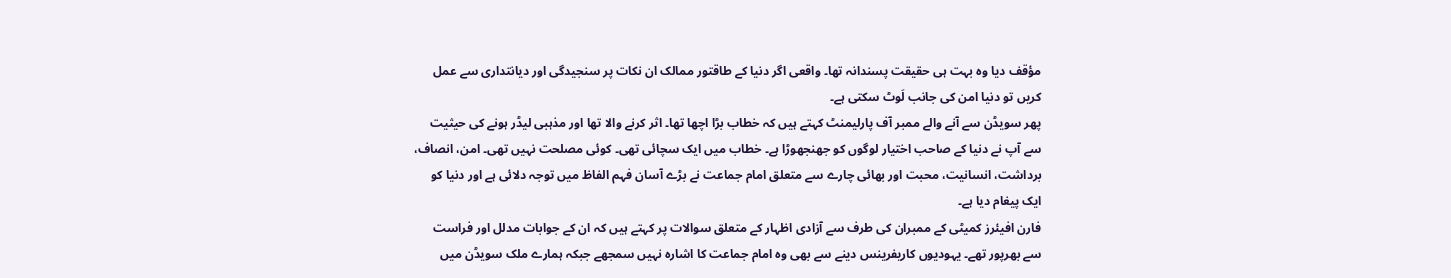مؤقف دیا وہ بہت ہی حقیقت پسندانہ تھا۔ واقعی اگر دنیا کے طاقتور ممالک ان نکات پر سنجیدگی اور دیانتداری سے عمل کریں تو دنیا امن کی جانب لَوٹ سکتی ہے۔
پھر سویڈن سے آنے والے ممبر آف پارلیمنٹ کہتے ہیں کہ خطاب بڑا اچھا تھا۔ اثر کرنے والا تھا اور مذہبی لیڈر ہونے کی حیثیت سے آپ نے دنیا کے صاحب اختیار لوگوں کو جھنجھوڑا ہے۔ خطاب میں ایک سچائی تھی۔ کوئی مصلحت نہیں تھی۔ امن، انصاف، برداشت، انسانیت، محبت اور بھائی چارے سے متعلق امام جماعت نے بڑے آسان فہم الفاظ میں توجہ دلائی ہے اور دنیا کو ایک پیغام دیا ہے۔
فارن افیئرز کمیٹی کے ممبران کی طرف سے آزادی اظہار کے متعلق سوالات پر کہتے ہیں کہ ان کے جوابات مدلل اور فراست سے بھرپور تھے۔ یہودیوں کاریفرینس دینے سے بھی وہ امام جماعت کا اشارہ نہیں سمجھے جبکہ ہمارے ملک سویڈن میں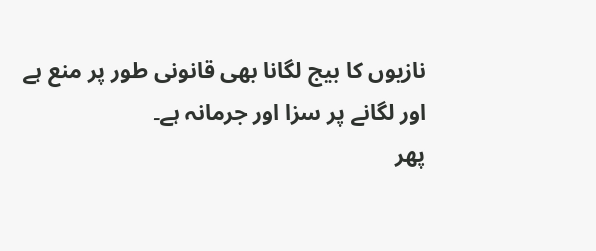نازیوں کا بیج لگانا بھی قانونی طور پر منع ہے اور لگانے پر سزا اور جرمانہ ہے۔
پھر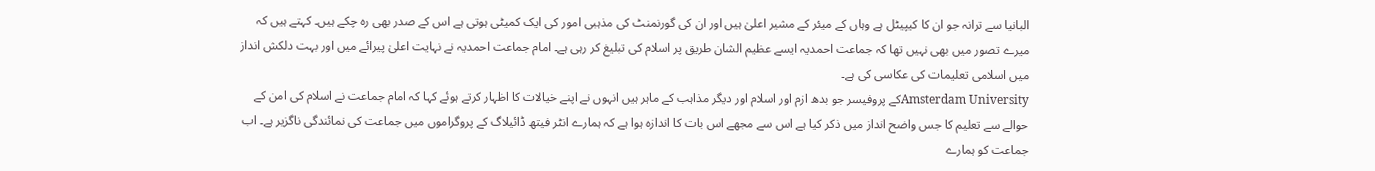البانیا سے ترانہ جو ان کا کیپیٹل ہے وہاں کے میئر کے مشیر اعلیٰ ہیں اور ان کی گورنمنٹ کی مذہبی امور کی ایک کمیٹی ہوتی ہے اس کے صدر بھی رہ چکے ہیں۔ کہتے ہیں کہ میرے تصور میں بھی نہیں تھا کہ جماعت احمدیہ ایسے عظیم الشان طریق پر اسلام کی تبلیغ کر رہی ہے۔ امام جماعت احمدیہ نے نہایت اعلیٰ پیرائے میں اور بہت دلکش انداز میں اسلامی تعلیمات کی عکاسی کی ہے۔
Amsterdam Universityکے پروفیسر جو بدھ ازم اور اسلام اور دیگر مذاہب کے ماہر ہیں انہوں نے اپنے خیالات کا اظہار کرتے ہوئے کہا کہ امام جماعت نے اسلام کی امن کے حوالے سے تعلیم کا جس واضح انداز میں ذکر کیا ہے اس سے مجھے اس بات کا اندازہ ہوا ہے کہ ہمارے انٹر فیتھ ڈائیلاگ کے پروگراموں میں جماعت کی نمائندگی ناگزیر ہے۔ اب جماعت کو ہمارے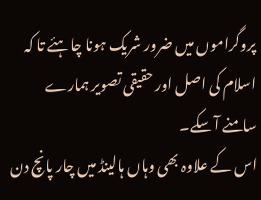پروگراموں میں ضرور شریک ہونا چاہئے تا کہ اسلام کی اصل اور حقیقی تصویر ہمارے سامنے آ سکے۔
اس کے علاوہ بھی وہاں ہالینڈ میں چار پانچ دن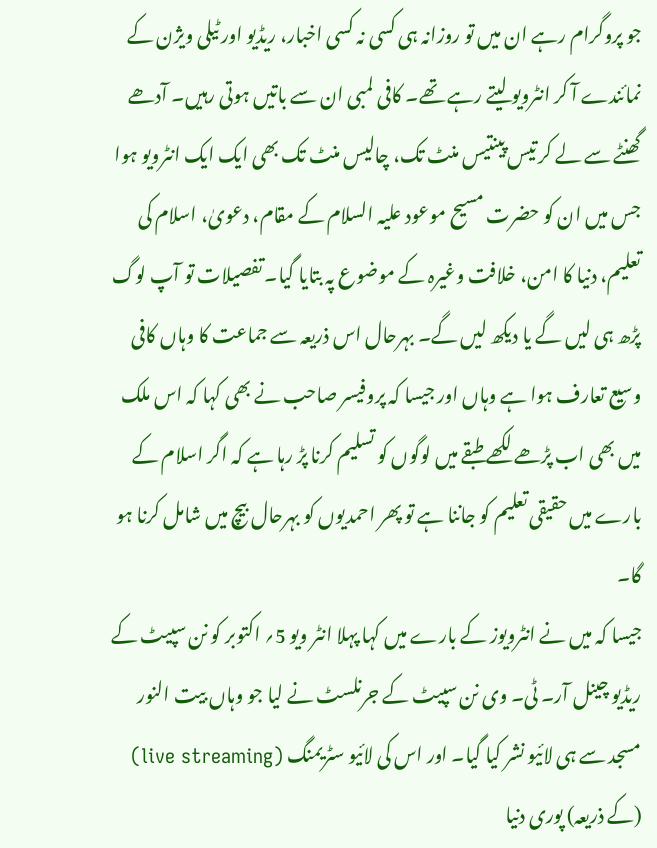جو پروگرام رہے ان میں تو روزانہ ہی کسی نہ کسی اخبار، ریڈیو اور ٹیلی ویژن کے نمائندے آ کر انٹرویو لیتے رہے تھے۔ کافی لمبی ان سے باتیں ہوتی رہیں۔ آدھے گھنٹے سے لے کر تیس پینتیس منٹ تک، چالیس منٹ تک بھی ایک ایک انٹرویو ہوا جس میں ان کو حضرت مسیح موعود علیہ السلام کے مقام، دعویٰ، اسلام کی تعلیم، دنیا کا امن، خلافت وغیرہ کے موضوع پہ بتایا گیا۔ تفصیلات تو آپ لوگ پڑھ ہی لیں گے یا دیکھ لیں گے۔ بہرحال اس ذریعہ سے جماعت کا وہاں کافی وسیع تعارف ہوا ہے وہاں اور جیسا کہ پروفیسر صاحب نے بھی کہا کہ اس ملک میں بھی اب پڑھے لکھے طبقے میں لوگوں کو تسلیم کرنا پڑ رہا ہے کہ اگر اسلام کے بارے میں حقیقی تعلیم کو جاننا ہے تو پھر احمدیوں کو بہرحال بیچ میں شامل کرنا ہو گا۔
جیسا کہ میں نے انٹرویوز کے بارے میں کہا پہلا انٹر ویو 5؍ اکتوبر کو نن سپیٹ کے ریڈیو چینل آر۔ ٹی۔ وی نن سپیٹ کے جرنلسٹ نے لیا جو وہاں بیت النور مسجد سے ہی لائیو نشر کیا گیا۔ اور اس کی لائیو سٹریمنگ (live streaming) (کے ذریعہ) پوری دنیا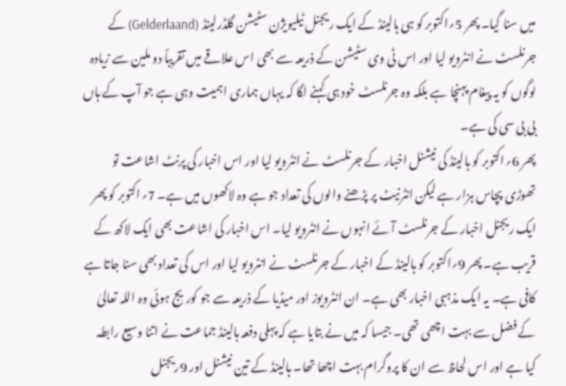میں سنا گیا۔ پھر 5؍اکتوبر کو ہی ہالینڈ کے ایک ریجنل ٹیلیویژن سٹیشن گلڈرلینڈ (Gelderlaand) کے جرنلسٹ نے انٹرویو لیا اور اس ٹی وی سٹیشن کے ذریعہ سے بھی اس علاقے میں تقریباً دو ملین سے زیادہ لوگوں کو یہ پیغام پہنچا ہے بلکہ وہ جرنلسٹ خود ہی کہنے لگا کہ یہاں ہماری اہمیت وہی ہے جو آپ کے ہاں بی بی سی کی ہے۔
پھر 6؍اکتوبر کو ہالینڈ کی نیشنل اخبار کے جرنلسٹ نے انٹرویو لیا اور اس اخبار کی پرنٹ اشاعت تو تھوڑی پچاس ہزار ہے لیکن انٹرنیٹ پر پڑھنے والوں کی تعداد جو ہے وہ لاکھوں میں ہے۔ 7؍اکتوبر کو پھر ایک ریجنل اخبار کے جرنلسٹ آئے انہوں نے انٹرویو لیا۔ اس اخبار کی اشاعت بھی ایک لاکھ کے قریب ہے۔ پھر 9؍اکتوبر کو ہالینڈ کے اخبار کے جرنلسٹ نے انٹرویو لیا اور اس کی تعداد بھی سنا جاتا ہے کافی ہے۔ یہ ایک مذہبی اخبار بھی ہے۔ ان انٹرویوز اور میڈیا کے ذریعہ سے جو کوریج ہوئی وہ اللہ تعالیٰ کے فضل سے بہت اچھی تھی۔ جیسا کہ میں نے بتایا ہے کہ پہلی دفعہ ہالینڈ جماعت نے اتنا وسیع رابطہ کیا ہے اور اس لحاظ سے ان کا پروگرام بہت اچھا تھا۔ ہالینڈ کے تین نیشنل اور 9ریجنل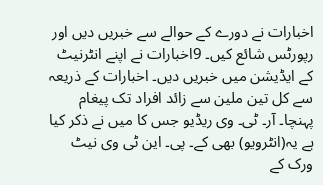اخبارات نے دورے کے حوالے سے خبریں دیں اور رپورٹس شائع کیں۔ 9اخبارات نے اپنے انٹرنیٹ کے ایڈیشن میں خبریں دیں۔ اخبارات کے ذریعہ سے کل تین ملین سے زائد افراد تک پیغام پہنچا۔ آر۔ ٹی۔ وی ریڈیو جس کا میں نے ذکر کیا ہے یہ(انٹرویو) بھی کے۔ پی۔ این ٹی وی نیٹ ورک کے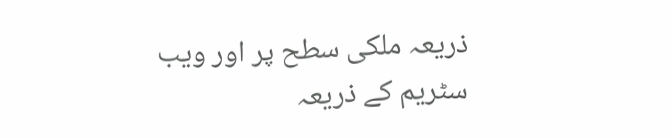ذریعہ ملکی سطح پر اور ویب سٹریم کے ذریعہ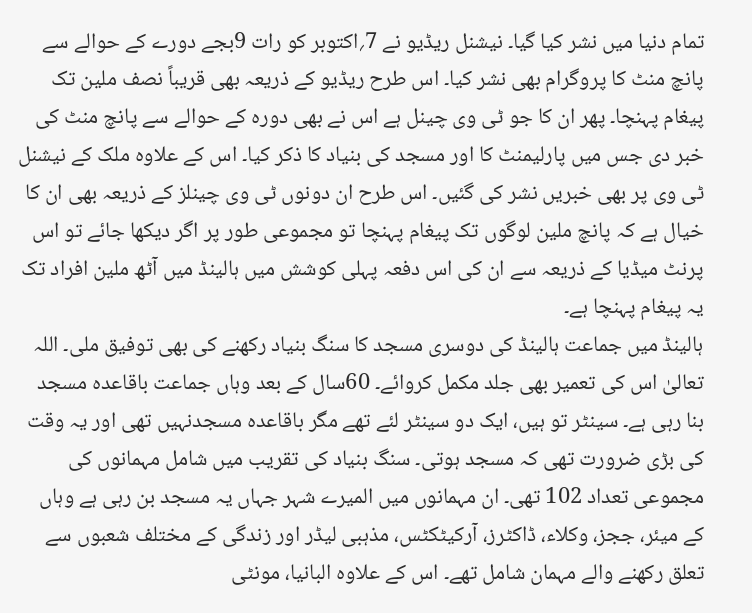تمام دنیا میں نشر کیا گیا۔ نیشنل ریڈیو نے 7؍اکتوبر کو رات 9بجے دورے کے حوالے سے پانچ منٹ کا پروگرام بھی نشر کیا۔ اس طرح ریڈیو کے ذریعہ بھی قریباً نصف ملین تک پیغام پہنچا۔ پھر ان کا جو ٹی وی چینل ہے اس نے بھی دورہ کے حوالے سے پانچ منٹ کی خبر دی جس میں پارلیمنٹ کا اور مسجد کی بنیاد کا ذکر کیا۔ اس کے علاوہ ملک کے نیشنل ٹی وی پر بھی خبریں نشر کی گئیں۔ اس طرح ان دونوں ٹی وی چینلز کے ذریعہ بھی ان کا خیال ہے کہ پانچ ملین لوگوں تک پیغام پہنچا تو مجموعی طور پر اگر دیکھا جائے تو اس پرنٹ میڈیا کے ذریعہ سے ان کی اس دفعہ پہلی کوشش میں ہالینڈ میں آٹھ ملین افراد تک یہ پیغام پہنچا ہے۔
ہالینڈ میں جماعت ہالینڈ کی دوسری مسجد کا سنگ بنیاد رکھنے کی بھی توفیق ملی۔ اللہ تعالیٰ اس کی تعمیر بھی جلد مکمل کروائے۔ 60سال کے بعد وہاں جماعت باقاعدہ مسجد بنا رہی ہے۔ سینٹر تو ہیں، ایک دو سینٹر لئے تھے مگر باقاعدہ مسجدنہیں تھی اور یہ وقت کی بڑی ضرورت تھی کہ مسجد ہوتی۔ سنگ بنیاد کی تقریب میں شامل مہمانوں کی مجموعی تعداد 102 تھی۔ ان مہمانوں میں المیرے شہر جہاں یہ مسجد بن رہی ہے وہاں کے میئر، ججز، وکلاء، ڈاکٹرز، آرکیٹکٹس، مذہبی لیڈر اور زندگی کے مختلف شعبوں سے تعلق رکھنے والے مہمان شامل تھے۔ اس کے علاوہ البانیا، مونٹی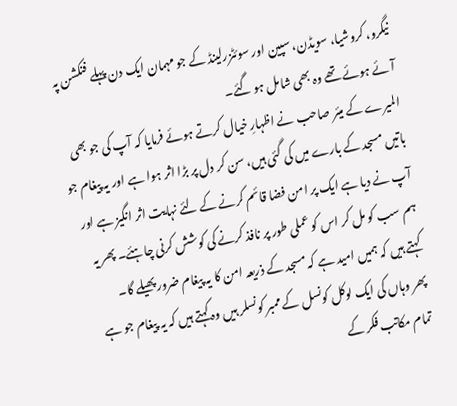نیگرو، کروشیا، سویڈن، سپین اور سوئٹزرلینڈ کے جو مہمان ایک دن پہلے فنکشن پہ آئے ہوئے تھے وہ بھی شامل ہو گئے۔
المیرے کے میئر صاحب نے اظہارِ خیال کرتے ہوئے فرمایا کہ آپ کی جو بھی باتیں مسجد کے بارے میں کی گئی ہیں، سن کر دل پر بڑا اثر ہوا ہے اور یہ پیغام جو آپ نے دیا ہے ایک پر امن فضا قائم کرنے کے لئے نہایت اثر انگیز ہے اور ہم سب کو مل کر اس کو عملی طور پر نافذ کرنے کی کوشش کرنی چاہئے۔ پھر یہ کہتے ہیں کہ ہمیں امید ہے کہ مسجد کے ذریعہ امن کا یہ پیغام ضرور پھیلے گا۔
پھر وہاں کی ایک لوکل کونسل کے ممبر کونسلر ہیں وہ کہتے ہیں کہ یہ پیغام جو ہے تمام مکاتب فکر کے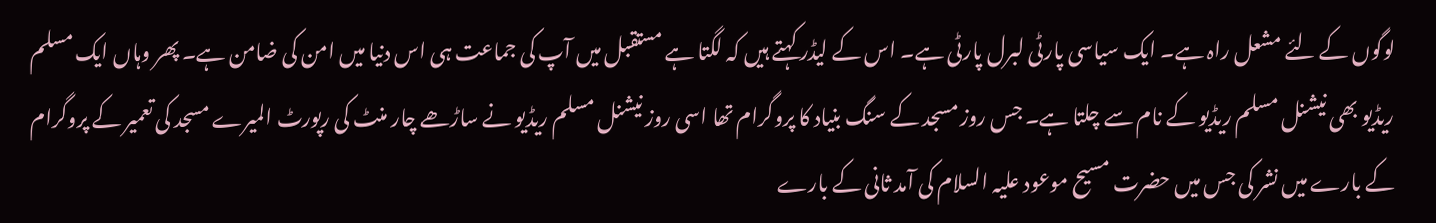لوگوں کے لئے مشعل راہ ہے۔ ایک سیاسی پارٹی لبرل پارٹی ہے۔ اس کے لیڈر کہتے ہیں کہ لگتا ہے مستقبل میں آپ کی جماعت ہی اس دنیا میں امن کی ضامن ہے۔ پھر وہاں ایک مسلم ریڈیو بھی نیشنل مسلم ریڈیو کے نام سے چلتا ہے۔ جس روز مسجد کے سنگ بنیاد کا پروگرام تھا اسی روز نیشنل مسلم ریڈیو نے ساڑھے چار منٹ کی رپورٹ المیرے مسجد کی تعمیر کے پروگرام کے بارے میں نشر کی جس میں حضرت مسیح موعود علیہ السلام کی آمد ثانی کے بارے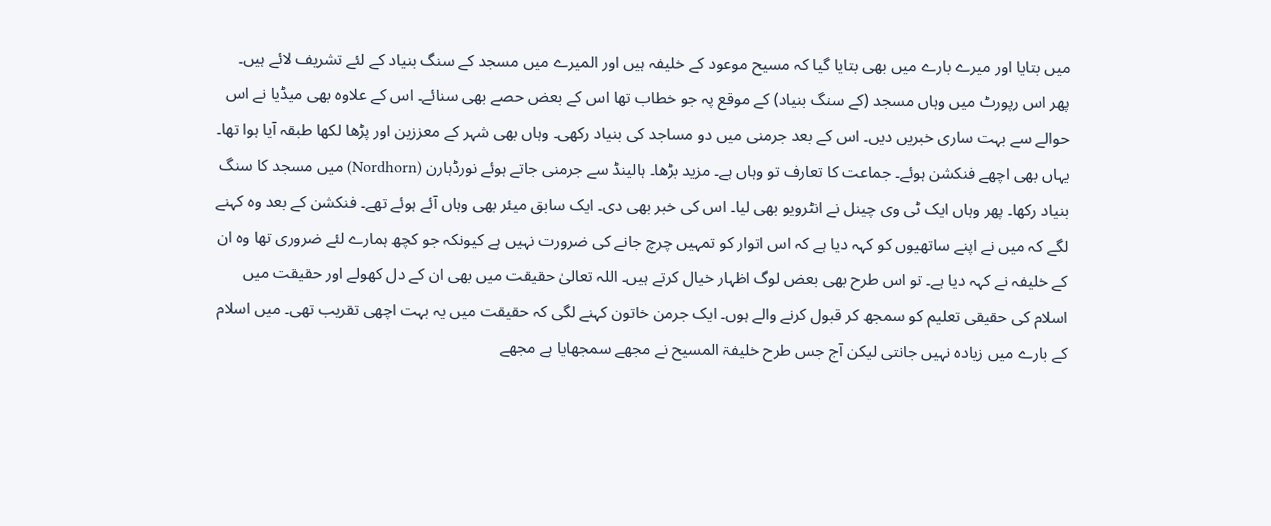میں بتایا اور میرے بارے میں بھی بتایا گیا کہ مسیح موعود کے خلیفہ ہیں اور المیرے میں مسجد کے سنگ بنیاد کے لئے تشریف لائے ہیں۔ پھر اس رپورٹ میں وہاں مسجد (کے سنگ بنیاد) کے موقع پہ جو خطاب تھا اس کے بعض حصے بھی سنائے۔ اس کے علاوہ بھی میڈیا نے اس حوالے سے بہت ساری خبریں دیں۔ اس کے بعد جرمنی میں دو مساجد کی بنیاد رکھی۔ وہاں بھی شہر کے معززین اور پڑھا لکھا طبقہ آیا ہوا تھا۔ یہاں بھی اچھے فنکشن ہوئے۔ جماعت کا تعارف تو وہاں ہے۔ مزید بڑھا۔ ہالینڈ سے جرمنی جاتے ہوئے نورڈہارن (Nordhorn) میں مسجد کا سنگ بنیاد رکھا۔ پھر وہاں ایک ٹی وی چینل نے انٹرویو بھی لیا۔ اس کی خبر بھی دی۔ ایک سابق میئر بھی وہاں آئے ہوئے تھے۔ فنکشن کے بعد وہ کہنے لگے کہ میں نے اپنے ساتھیوں کو کہہ دیا ہے کہ اس اتوار کو تمہیں چرچ جانے کی ضرورت نہیں ہے کیونکہ جو کچھ ہمارے لئے ضروری تھا وہ ان کے خلیفہ نے کہہ دیا ہے۔ تو اس طرح بھی بعض لوگ اظہار خیال کرتے ہیں۔ اللہ تعالیٰ حقیقت میں بھی ان کے دل کھولے اور حقیقت میں اسلام کی حقیقی تعلیم کو سمجھ کر قبول کرنے والے ہوں۔ ایک جرمن خاتون کہنے لگی کہ حقیقت میں یہ بہت اچھی تقریب تھی۔ میں اسلام کے بارے میں زیادہ نہیں جانتی لیکن آج جس طرح خلیفۃ المسیح نے مجھے سمجھایا ہے مجھے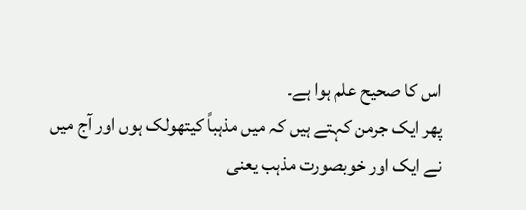اس کا صحیح علم ہوا ہے۔
پھر ایک جرمن کہتے ہیں کہ میں مذہباً کیتھولک ہوں اور آج میں نے ایک اور خوبصورت مذہب یعنی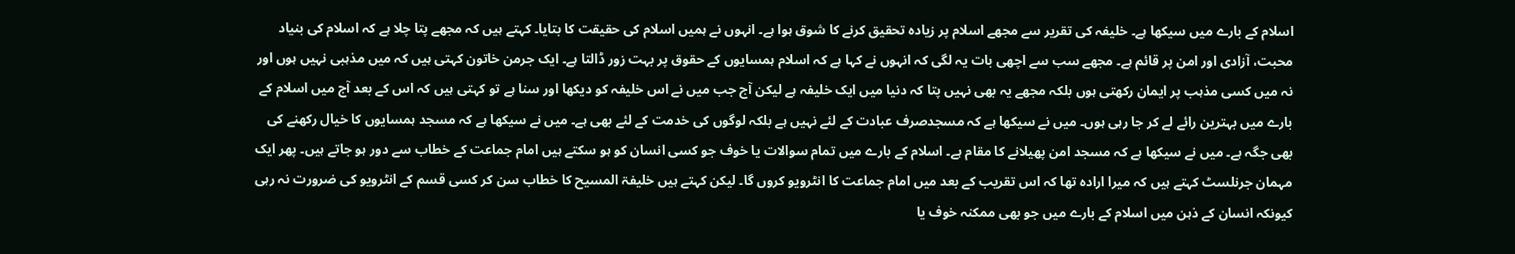اسلام کے بارے میں سیکھا ہے۔ خلیفہ کی تقریر سے مجھے اسلام پر زیادہ تحقیق کرنے کا شوق ہوا ہے۔ انہوں نے ہمیں اسلام کی حقیقت کا بتایا۔ کہتے ہیں کہ مجھے پتا چلا ہے کہ اسلام کی بنیاد محبت، آزادی اور امن پر قائم ہے۔ مجھے سب سے اچھی بات یہ لگی کہ انہوں نے کہا ہے کہ اسلام ہمسایوں کے حقوق پر بہت زور ڈالتا ہے۔ ایک جرمن خاتون کہتی ہیں کہ میں مذہبی نہیں ہوں اور نہ میں کسی مذہب پر ایمان رکھتی ہوں بلکہ مجھے یہ بھی نہیں پتا کہ دنیا میں ایک خلیفہ ہے لیکن آج جب میں نے اس خلیفہ کو دیکھا اور سنا ہے تو کہتی ہیں کہ اس کے بعد آج میں اسلام کے بارے میں بہترین رائے لے کر جا رہی ہوں۔ میں نے سیکھا ہے کہ مسجدصرف عبادت کے لئے نہیں ہے بلکہ لوگوں کی خدمت کے لئے بھی ہے۔ میں نے سیکھا ہے کہ مسجد ہمسایوں کا خیال رکھنے کی بھی جگہ ہے۔ میں نے سیکھا ہے کہ مسجد امن پھیلانے کا مقام ہے۔ اسلام کے بارے میں تمام سوالات یا خوف جو کسی انسان کو ہو سکتے ہیں امام جماعت کے خطاب سے دور ہو جاتے ہیں۔ پھر ایک مہمان جرنلسٹ کہتے ہیں کہ میرا ارادہ تھا کہ اس تقریب کے بعد میں امام جماعت کا انٹرویو کروں گا۔ لیکن کہتے ہیں خلیفۃ المسیح کا خطاب سن کر کسی قسم کے انٹرویو کی ضرورت نہ رہی کیونکہ انسان کے ذہن میں اسلام کے بارے میں جو بھی ممکنہ خوف یا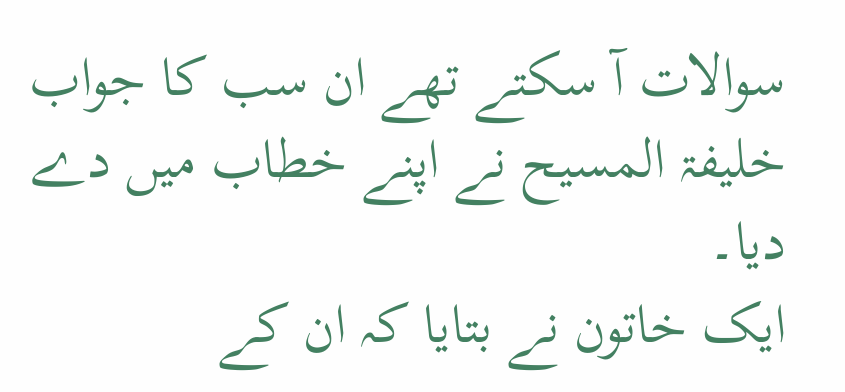سوالات آ سکتے تھے ان سب کا جواب خلیفۃ المسیح نے اپنے خطاب میں دے دیا۔
ایک خاتون نے بتایا کہ ان کے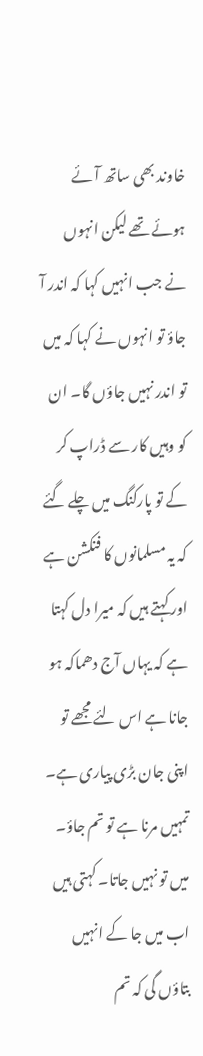خاوند بھی ساتھ آئے ہوئے تھے لیکن انہوں نے جب انہیں کہا کہ اندر آ جاؤ تو انہوں نے کہا کہ میں تو اندر نہیں جاؤں گا۔ ان کو وہیں کار سے ڈراپ کر کے تو پارکنگ میں چلے گئے کہ یہ مسلمانوں کا فنکشن ہے اور کہتے ہیں کہ میرا دل کہتا ہے کہ یہاں آج دھماکہ ہو جانا ہے اس لئے مجھے تو اپنی جان بڑی پیاری ہے۔ تمہیں مرنا ہے تو تم جاؤ۔ میں تو نہیں جاتا۔ کہتی ہیں اب میں جا کے انہیں بتاؤں گی کہ تم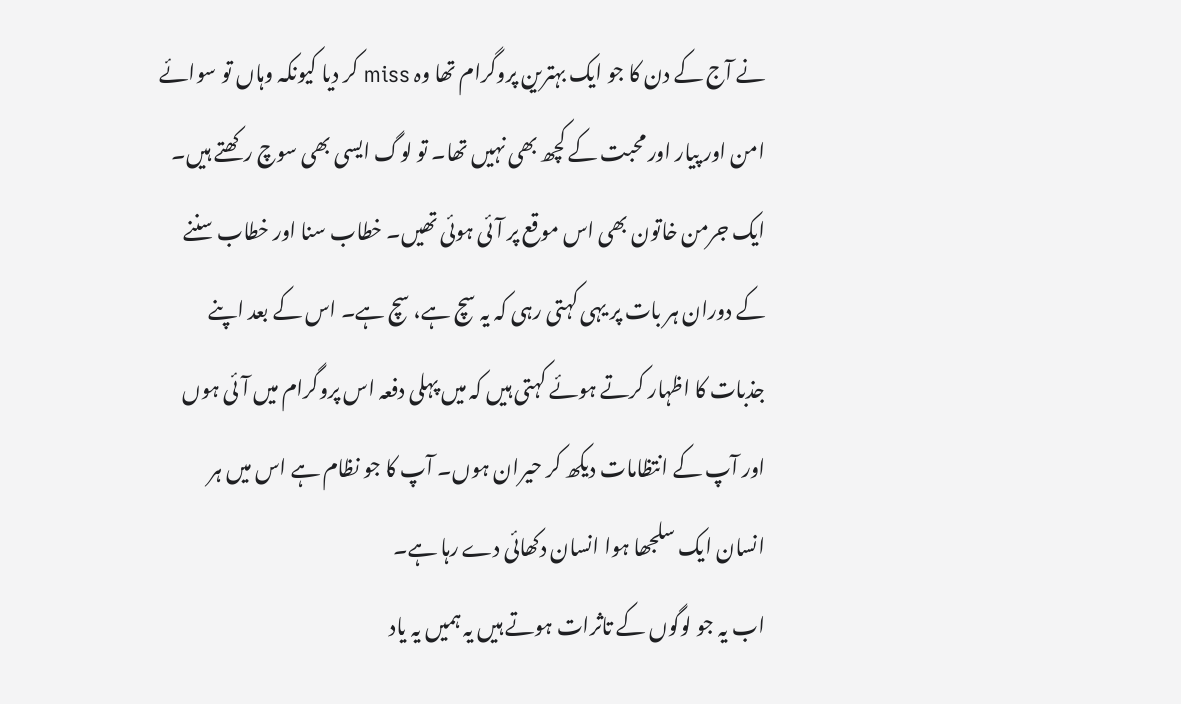نے آج کے دن کا جو ایک بہترین پروگرام تھا وہ miss کر دیا کیونکہ وہاں تو سوائے امن اور پیار اور محبت کے کچھ بھی نہیں تھا۔ تو لوگ ایسی بھی سوچ رکھتے ہیں۔ ایک جرمن خاتون بھی اس موقع پر آئی ہوئی تھیں۔ خطاب سنا اور خطاب سننے کے دوران ہر بات پر یہی کہتی رہی کہ یہ سچ ہے، سچ ہے۔ اس کے بعد اپنے جذبات کا اظہار کرتے ہوئے کہتی ہیں کہ میں پہلی دفعہ اس پروگرام میں آئی ہوں اور آپ کے انتظامات دیکھ کر حیران ہوں۔ آپ کا جو نظام ہے اس میں ہر انسان ایک سلجھا ہوا انسان دکھائی دے رہا ہے۔
اب یہ جو لوگوں کے تاثرات ہوتے ہیں یہ ہمیں یہ یاد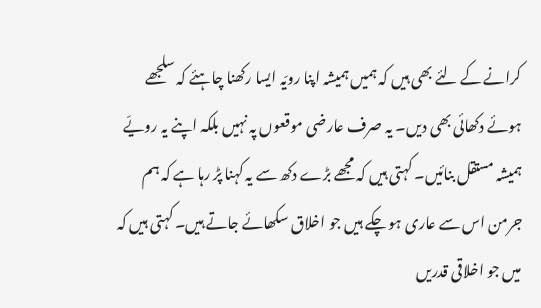کرانے کے لئے بھی ہیں کہ ہمیں ہمیشہ اپنا رویّہ ایسا رکھنا چاہئے کہ سلجھے ہوئے دکھائی بھی دیں۔ یہ صرف عارضی موقعوں پہ نہیں بلکہ اپنے یہ رویّے ہمیشہ مستقل بنائیں۔ کہتی ہیں کہ مجھے بڑے دکھ سے یہ کہنا پڑ رہا ہے کہ ہم جرمن اس سے عاری ہو چکے ہیں جو اخلاق سکھائے جاتے ہیں۔ کہتی ہیں کہ میں جو اخلاقی قدریں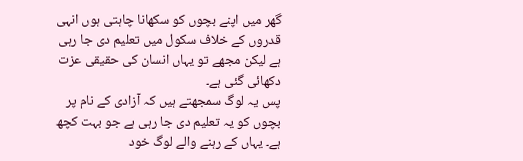گھر میں اپنے بچوں کو سکھانا چاہتی ہوں انہی قدروں کے خلاف سکول میں تعلیم دی جا رہی ہے لیکن مجھے تو یہاں انسان کی حقیقی عزت دکھائی گئی ہے۔
پس یہ لوگ سمجھتے ہیں کہ آزادی کے نام پر بچوں کو یہ تعلیم دی جا رہی ہے جو بہت کچھ ہے۔ یہاں کے رہنے والے لوگ خود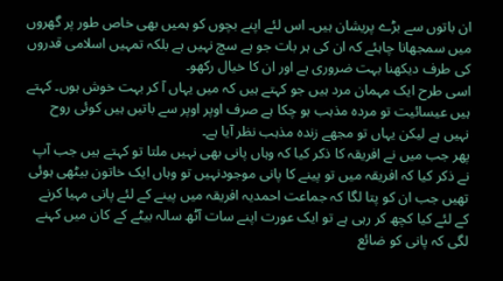ان باتوں سے بڑے پریشان ہیں۔ اس لئے اپنے بچوں کو ہمیں بھی خاص طور پر گھروں میں سمجھانا چاہئے کہ ان کی ہر بات جو ہے سچ نہیں ہے بلکہ تمہیں اسلامی قدروں کی طرف دیکھنا بہت ضروری ہے اور ان کا خیال رکھو۔
اسی طرح ایک مہمان مرد ہیں جو کہتے ہیں کہ میں یہاں آ کر بہت خوش ہوں۔ کہتے ہیں عیسائیت تو مردہ مذہب ہو چکا ہے صرف اوپر اوپر سے باتیں ہیں کوئی روح نہیں ہے لیکن یہاں تو مجھے زندہ مذہب نظر آیا ہے۔
پھر جب میں نے افریقہ کا ذکر کیا کہ وہاں پانی بھی نہیں ملتا تو کہتے ہیں جب آپ نے ذکر کیا کہ افریقہ میں تو پینے کا پانی موجودنہیں تو وہاں ایک خاتون بیٹھی ہوئی تھیں جب ان کو پتا لگا کہ جماعت احمدیہ افریقہ میں پینے کے لئے پانی مہیا کرنے کے لئے کیا کچھ کر رہی ہے تو ایک عورت اپنے سات آٹھ سالہ بیٹے کے کان میں کہنے لگی کہ پانی کو ضائع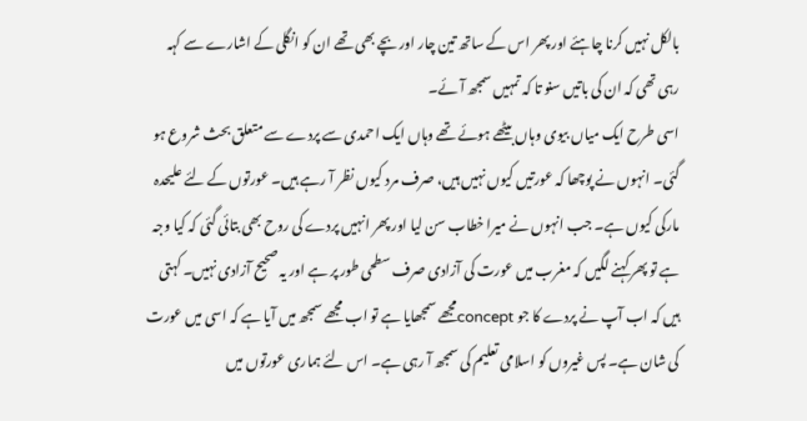بالکل نہیں کرنا چاہئے اور پھر اس کے ساتھ تین چار اور بچے بھی تھے ان کو انگلی کے اشارے سے کہہ رہی تھی کہ ان کی باتیں سنو تا کہ تمہیں سمجھ آئے۔
اسی طرح ایک میاں بیوی وہاں بیٹھے ہوئے تھے وہاں ایک احمدی سے پردے سے متعلق بحث شروع ہو گئی۔ انہوں نے پوچھا کہ عورتیں کیوں نہیں ہیں، صرف مرد کیوں نظر آ رہے ہیں۔ عورتوں کے لئے علیحدہ مارکی کیوں ہے۔ جب انہوں نے میرا خطاب سن لیا اور پھر انہیں پردے کی روح بھی بتائی گئی کہ کیا وجہ ہے تو پھر کہنے لگیں کہ مغرب میں عورت کی آزادی صرف سطحی طور پر ہے اور یہ صحیح آزادی نہیں۔ کہتی ہیں کہ اب آپ نے پردے کا جو conceptمجھے سمجھایا ہے تو اب مجھے سمجھ میں آیا ہے کہ اسی میں عورت کی شان ہے۔ پس غیروں کو اسلامی تعلیم کی سمجھ آ رہی ہے۔ اس لئے ہماری عورتوں میں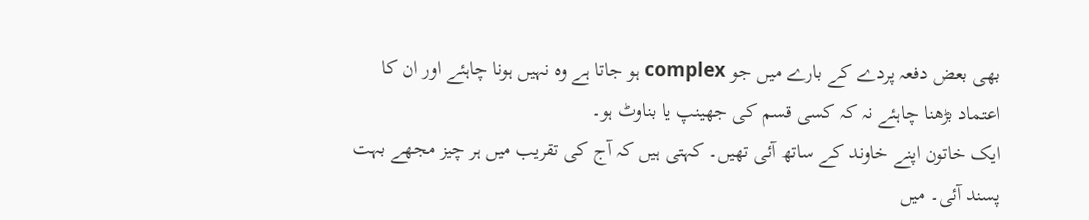بھی بعض دفعہ پردے کے بارے میں جو complex ہو جاتا ہے وہ نہیں ہونا چاہئے اور ان کا اعتماد بڑھنا چاہئے نہ کہ کسی قسم کی جھینپ یا بناوٹ ہو۔
ایک خاتون اپنے خاوند کے ساتھ آئی تھیں۔ کہتی ہیں کہ آج کی تقریب میں ہر چیز مجھے بہت پسند آئی۔ میں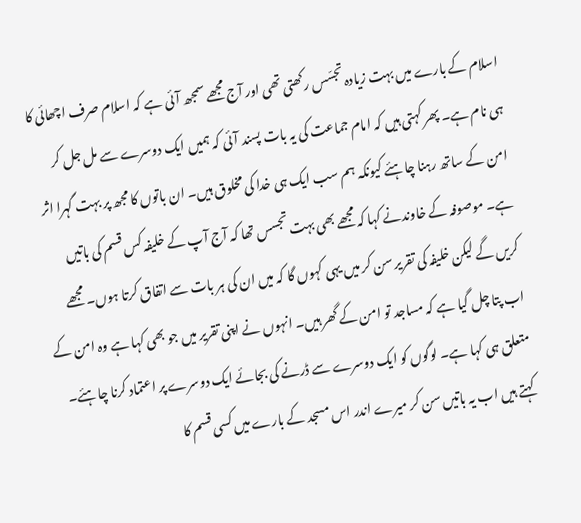اسلام کے بارے میں بہت زیادہ تجسّس رکھتی تھی اور آج مجھے سمجھ آئی ہے کہ اسلام صرف اچھائی کا ہی نام ہے۔ پھر کہتی ہیں کہ امام جماعت کی یہ بات پسند آئی کہ ہمیں ایک دوسرے سے مل جل کر امن کے ساتھ رہنا چاہئے کیونکہ ہم سب ایک ہی خدا کی مخلوق ہیں۔ ان باتوں کا مجھ پر بہت گہرا اثر ہے۔ موصوفہ کے خاوندنے کہا کہ مجھے بھی بہت تجسس تھا کہ آج آپ کے خلیفہ کس قسم کی باتیں کریں گے لیکن خلیفہ کی تقریر سن کر میں یہی کہوں گا کہ میں ان کی ہر بات سے اتفاق کرتا ہوں۔ مجھے اب پتا چل گیا ہے کہ مساجد تو امن کے گھر ہیں۔ انہوں نے اپنی تقریر میں جو بھی کہا ہے وہ امن کے متعلق ہی کہا ہے۔ لوگوں کو ایک دوسرے سے ڈرنے کی بجائے ایک دوسرے پر اعتماد کرنا چاہئے۔ کہتے ہیں اب یہ باتیں سن کر میرے اندر اس مسجد کے بارے میں کسی قسم کا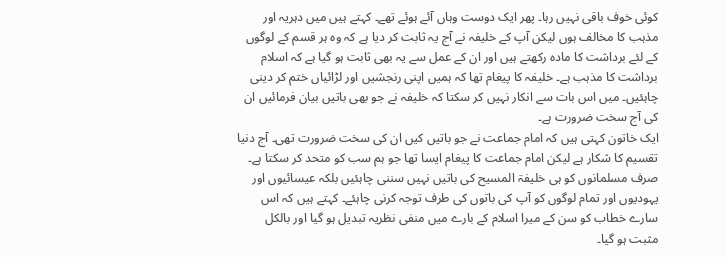کوئی خوف باقی نہیں رہا۔ پھر ایک دوست وہاں آئے ہوئے تھے۔ کہتے ہیں میں دہریہ اور مذہب کا مخالف ہوں لیکن آپ کے خلیفہ نے آج یہ ثابت کر دیا ہے کہ وہ ہر قسم کے لوگوں کے لئے برداشت کا مادہ رکھتے ہیں اور ان کے عمل سے یہ بھی ثابت ہو گیا ہے کہ اسلام برداشت کا مذہب ہے۔ خلیفہ کا پیغام تھا کہ ہمیں اپنی رنجشیں اور لڑائیاں ختم کر دینی چاہئیں۔ میں اس بات سے انکار نہیں کر سکتا کہ خلیفہ نے جو بھی باتیں بیان فرمائیں ان کی آج سخت ضرورت ہے۔
ایک خاتون کہتی ہیں کہ امام جماعت نے جو باتیں کیں ان کی سخت ضرورت تھی۔ آج دنیا تقسیم کا شکار ہے لیکن امام جماعت کا پیغام ایسا تھا جو ہم سب کو متحد کر سکتا ہے۔ صرف مسلمانوں کو ہی خلیفۃ المسیح کی باتیں نہیں سننی چاہئیں بلکہ عیسائیوں اور یہودیوں اور تمام لوگوں کو آپ کی باتوں کی طرف توجہ کرنی چاہئے۔ کہتے ہیں کہ اس سارے خطاب کو سن کے میرا اسلام کے بارے میں منفی نظریہ تبدیل ہو گیا اور بالکل مثبت ہو گیا۔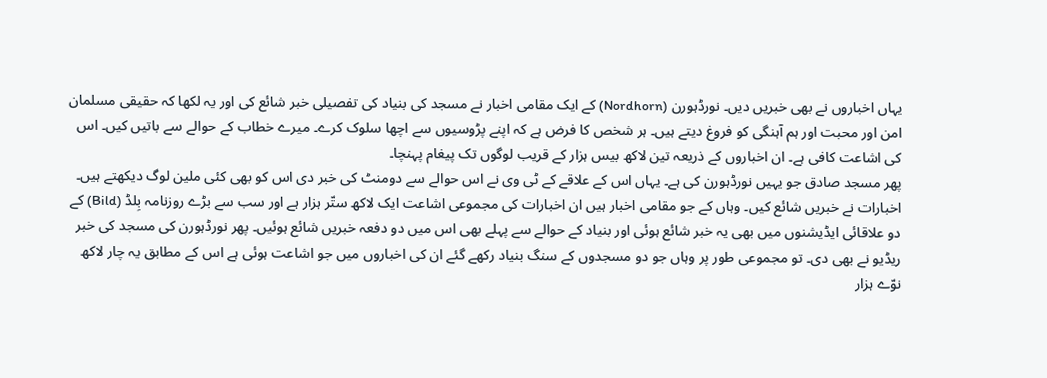یہاں اخباروں نے بھی خبریں دیں۔ نورڈہورن (Nordhorn) کے ایک مقامی اخبار نے مسجد کی بنیاد کی تفصیلی خبر شائع کی اور یہ لکھا کہ حقیقی مسلمان امن اور محبت اور ہم آہنگی کو فروغ دیتے ہیں۔ ہر شخص کا فرض ہے کہ اپنے پڑوسیوں سے اچھا سلوک کرے۔ میرے خطاب کے حوالے سے باتیں کیں۔ اس کی اشاعت کافی ہے۔ ان اخباروں کے ذریعہ تین لاکھ بیس ہزار کے قریب لوگوں تک پیغام پہنچا۔
پھر مسجد صادق جو یہیں نورڈہورن کی ہے۔ یہاں اس کے علاقے کے ٹی وی نے اس حوالے سے دومنٹ کی خبر دی اس کو بھی کئی ملین لوگ دیکھتے ہیں۔ اخبارات نے خبریں شائع کیں۔ وہاں کے جو مقامی اخبار ہیں ان اخبارات کی مجموعی اشاعت ایک لاکھ ستّر ہزار ہے اور سب سے بڑے روزنامہ بِلڈ (Bild) کے دو علاقائی ایڈیشنوں میں بھی یہ خبر شائع ہوئی اور بنیاد کے حوالے سے پہلے بھی اس میں دو دفعہ خبریں شائع ہوئیں۔ پھر نورڈہورن کی مسجد کی خبر ریڈیو نے بھی دی۔ تو مجموعی طور پر وہاں جو دو مسجدوں کے سنگ بنیاد رکھے گئے ان کی اخباروں میں جو اشاعت ہوئی ہے اس کے مطابق یہ چار لاکھ نوّے ہزار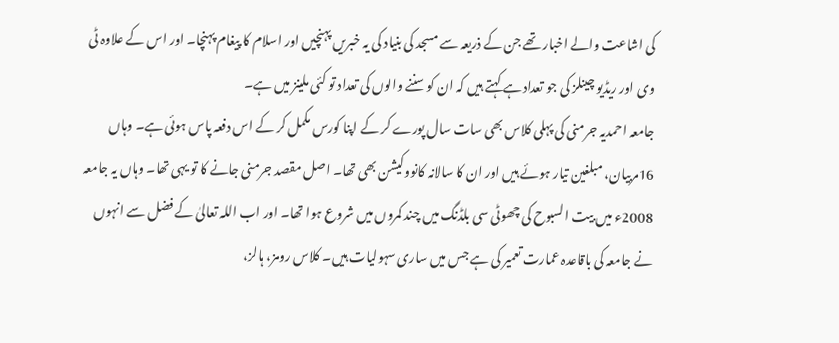کی اشاعت والے اخبار تھے جن کے ذریعہ سے مسجد کی بنیاد کی یہ خبریں پہنچیں اور اسلام کا پیغام پہنچا۔ اور اس کے علاوہ ٹی وی اور ریڈیو چینلز کی جو تعداد ہے کہتے ہیں کہ ان کو سننے والوں کی تعداد تو کئی ملینز میں ہے۔
جامعہ احمدیہ جرمنی کی پہلی کلاس بھی سات سال پورے کر کے اپنا کورس مکمل کر کے اس دفعہ پاس ہوئی ہے۔ وہاں 16مربیان، مبلغین تیار ہوئے ہیں اور ان کا سالانہ کانووکیشن بھی تھا۔ اصل مقصد جرمنی جانے کا تو یہی تھا۔ وہاں یہ جامعہ 2008ء میں بیت السبوح کی چھوٹی سی بلڈنگ میں چند کمروں میں شروع ہوا تھا۔ اور اب اللہ تعالیٰ کے فضل سے انہوں نے جامعہ کی باقاعدہ عمارت تعمیر کی ہے جس میں ساری سہولیات ہیں۔ کلاس رومز، ہالز،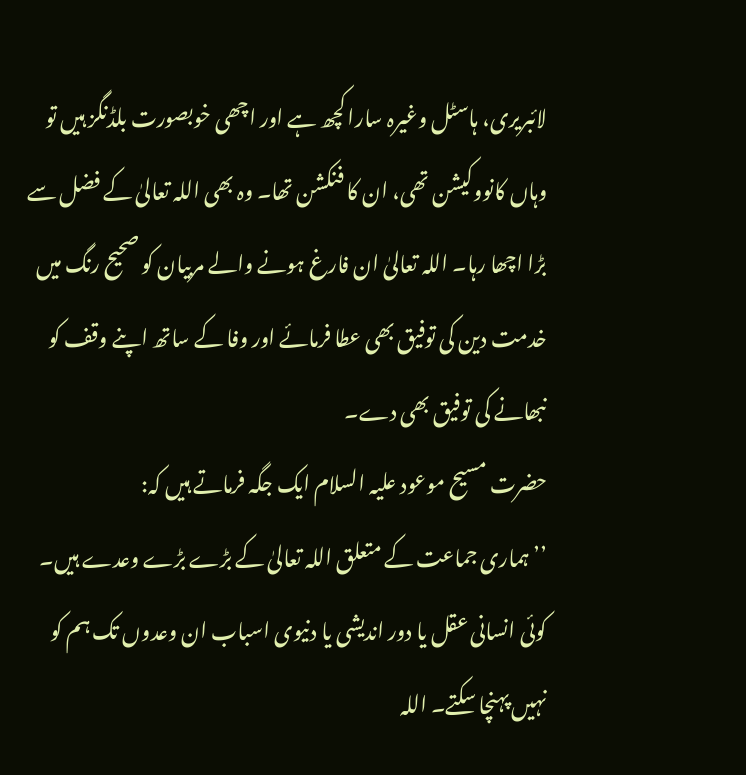لائبریری، ہاسٹل وغیرہ سارا کچھ ہے اور اچھی خوبصورت بلڈنگز ہیں تو وہاں کانووکیشن تھی، ان کا فنکشن تھا۔ وہ بھی اللہ تعالیٰ کے فضل سے بڑا اچھا رہا۔ اللہ تعالیٰ ان فارغ ہونے والے مربیان کو صحیح رنگ میں خدمت دین کی توفیق بھی عطا فرمائے اور وفا کے ساتھ اپنے وقف کو نبھانے کی توفیق بھی دے۔
حضرت مسیح موعود علیہ السلام ایک جگہ فرماتے ہیں کہ:
’’ہماری جماعت کے متعلق اللہ تعالیٰ کے بڑے بڑے وعدے ہیں۔ کوئی انسانی عقل یا دور اندیشی یا دنیوی اسباب ان وعدوں تک ہم کو نہیں پہنچا سکتے۔ اللہ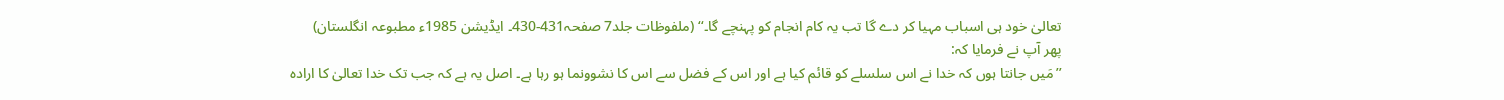تعالیٰ خود ہی اسباب مہیا کر دے گا تب یہ کام انجام کو پہنچے گا۔‘‘ (ملفوظات جلد7 صفحہ431-430۔ ایڈیشن 1985ء مطبوعہ انگلستان)
پھر آپ نے فرمایا کہ:
’’مَیں جانتا ہوں کہ خدا نے اس سلسلے کو قائم کیا ہے اور اس کے فضل سے اس کا نشوونما ہو رہا ہے۔ اصل یہ ہے کہ جب تک خدا تعالیٰ کا ارادہ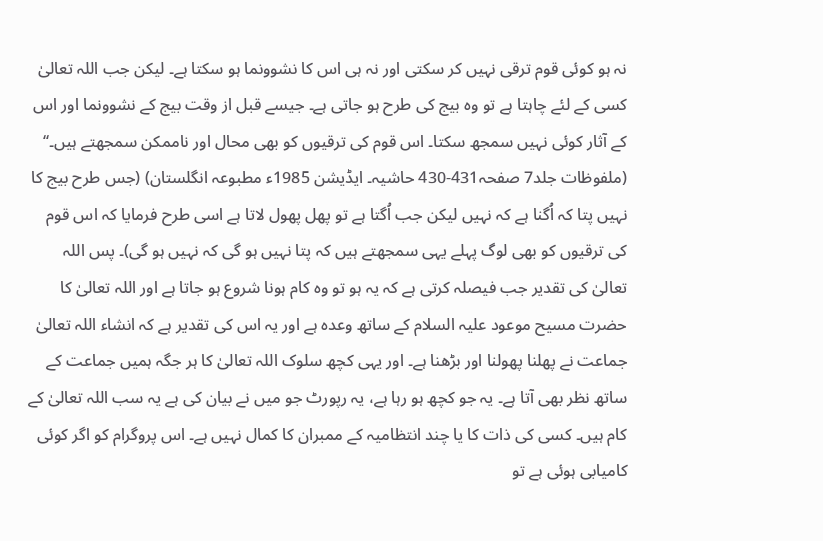نہ ہو کوئی قوم ترقی نہیں کر سکتی اور نہ ہی اس کا نشوونما ہو سکتا ہے۔ لیکن جب اللہ تعالیٰ کسی کے لئے چاہتا ہے تو وہ بیج کی طرح ہو جاتی ہے۔ جیسے قبل از وقت بیج کے نشوونما اور اس کے آثار کوئی نہیں سمجھ سکتا۔ اس قوم کی ترقیوں کو بھی محال اور ناممکن سمجھتے ہیں۔‘‘ (ملفوظات جلد7 صفحہ431-430 حاشیہ۔ ایڈیشن 1985ء مطبوعہ انگلستان) (جس طرح بیج کا نہیں پتا کہ اُگنا ہے کہ نہیں لیکن جب اُگتا ہے تو پھل پھول لاتا ہے اسی طرح فرمایا کہ اس قوم کی ترقیوں کو بھی لوگ پہلے یہی سمجھتے ہیں کہ پتا نہیں ہو گی کہ نہیں ہو گی)۔ پس اللہ تعالیٰ کی تقدیر جب فیصلہ کرتی ہے کہ یہ ہو تو وہ کام ہونا شروع ہو جاتا ہے اور اللہ تعالیٰ کا حضرت مسیح موعود علیہ السلام کے ساتھ وعدہ ہے اور یہ اس کی تقدیر ہے کہ انشاء اللہ تعالیٰ جماعت نے پھلنا پھولنا اور بڑھنا ہے۔ اور یہی کچھ سلوک اللہ تعالیٰ کا ہر جگہ ہمیں جماعت کے ساتھ نظر بھی آتا ہے۔ یہ جو کچھ ہو رہا ہے، یہ رپورٹ جو میں نے بیان کی ہے یہ سب اللہ تعالیٰ کے کام ہیں۔ کسی کی ذات کا یا چند انتظامیہ کے ممبران کا کمال نہیں ہے۔ اس پروگرام کو اگر کوئی کامیابی ہوئی ہے تو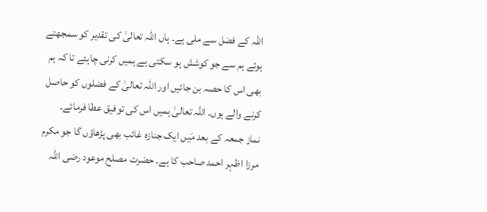اللہ کے فضل سے ملی ہے۔ ہاں اللہ تعالیٰ کی تقدیر کو سمجھتے ہوئے ہم سے جو کوشش ہو سکتی ہے ہمیں کرنی چاہئے تا کہ ہم بھی اس کا حصہ بن جائیں اور اللہ تعالیٰ کے فضلوں کو حاصل کرنے والے ہوں۔ اللہ تعالیٰ ہمیں اس کی توفیق عطا فرمائے۔
نماز جمعہ کے بعد مَیں ایک جنازہ غائب بھی پڑھاؤں گا جو مکرم مرزا اظہر احمد صاحب کا ہے۔ حضرت مصلح موعود رضی اللہ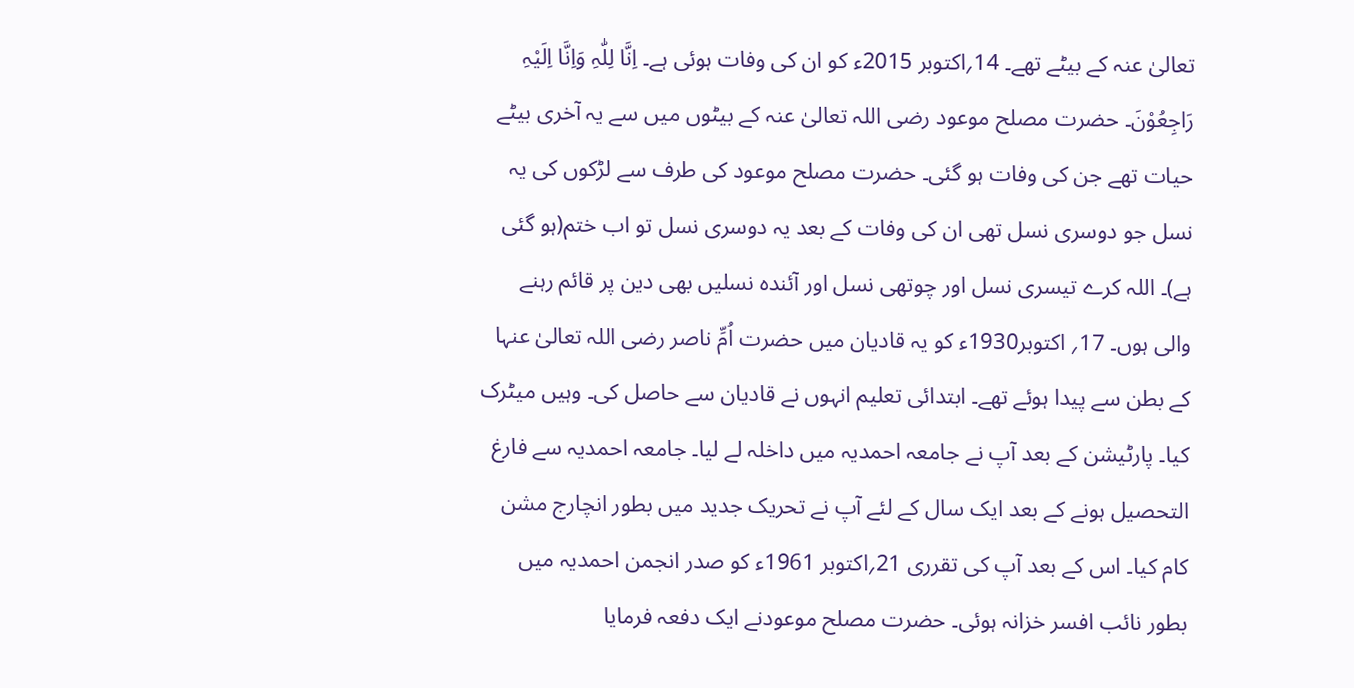تعالیٰ عنہ کے بیٹے تھے۔ 14؍اکتوبر 2015ء کو ان کی وفات ہوئی ہے۔ اِنَّا لِلّٰہِ وَاِنَّا اِلَیْہِ رَاجِعُوْنَ۔ حضرت مصلح موعود رضی اللہ تعالیٰ عنہ کے بیٹوں میں سے یہ آخری بیٹے حیات تھے جن کی وفات ہو گئی۔ حضرت مصلح موعود کی طرف سے لڑکوں کی یہ نسل جو دوسری نسل تھی ان کی وفات کے بعد یہ دوسری نسل تو اب ختم(ہو گئی ہے)۔ اللہ کرے تیسری نسل اور چوتھی نسل اور آئندہ نسلیں بھی دین پر قائم رہنے والی ہوں۔ 17؍ اکتوبر1930ء کو یہ قادیان میں حضرت اُمِّ ناصر رضی اللہ تعالیٰ عنہا کے بطن سے پیدا ہوئے تھے۔ ابتدائی تعلیم انہوں نے قادیان سے حاصل کی۔ وہیں میٹرک کیا۔ پارٹیشن کے بعد آپ نے جامعہ احمدیہ میں داخلہ لے لیا۔ جامعہ احمدیہ سے فارغ التحصیل ہونے کے بعد ایک سال کے لئے آپ نے تحریک جدید میں بطور انچارج مشن کام کیا۔ اس کے بعد آپ کی تقرری 21؍اکتوبر 1961ء کو صدر انجمن احمدیہ میں بطور نائب افسر خزانہ ہوئی۔ حضرت مصلح موعودنے ایک دفعہ فرمایا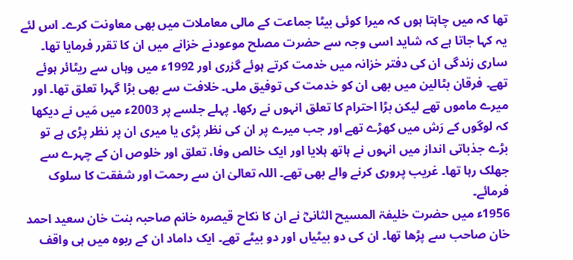تھا کہ میں چاہتا ہوں کہ میرا کوئی بیٹا جماعت کے مالی معاملات میں بھی معاونت کرے۔ اس لئے یہ کہا جاتا ہے کہ شاید اسی وجہ سے حضرت مصلح موعودنے خزانے میں ان کا تقرر فرمایا تھا۔ ساری زندگی ان کی دفتر خزانہ میں خدمت کرتے ہوئے گزری اور 1992ء میں وہاں سے ریٹائر ہوئے تھے۔ فرقان بٹالین میں بھی ان کو خدمت کی توفیق ملی۔ خلافت سے بھی بڑا گہرا تعلق تھا۔ اور میرے ماموں تھے لیکن بڑا احترام کا تعلق انہوں نے رکھا۔ پہلے جلسے پر 2003ء میں مَیں نے دیکھا کہ لوگوں کے رَش میں کھڑے تھے اور جب میرے پر ان کی نظر پڑی یا میری ان پر نظر پڑی ہے تو بڑے جذباتی انداز میں انہوں نے ہاتھ ہلایا اور ایک خالص وفا، تعلق اور خلوص ان کے چہرے سے جھلک رہا تھا۔ غریب پروری کرنے والے بھی تھے۔ اللہ تعالیٰ ان سے رحمت اور شفقت کا سلوک فرمائے۔
1956ء میں حضرت خلیفۃ المسیح الثانیؓ نے ان کا نکاح قیصرہ خانم صاحبہ بنت خان سعید احمد خان صاحب سے پڑھا تھا۔ ان کی دو بیٹیاں اور دو بیٹے تھے۔ ایک داماد ان کے ربوہ میں ہی واقف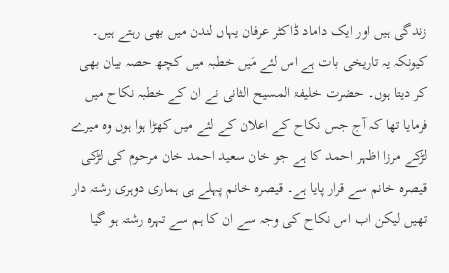زندگی ہیں اور ایک داماد ڈاکٹر عرفان یہاں لندن میں بھی رہتے ہیں۔ کیونکہ یہ تاریخی بات ہے اس لئے مَیں خطبہ میں کچھ حصہ بیان بھی کر دیتا ہوں۔ حضرت خلیفۃ المسیح الثانی نے ان کے خطبہ نکاح میں فرمایا تھا کہ آج جس نکاح کے اعلان کے لئے میں کھڑا ہوا ہوں وہ میرے لڑکے مرزا اظہر احمد کا ہے جو خان سعید احمد خان مرحوم کی لڑکی قیصرہ خانم سے قرار پایا ہے۔ قیصرہ خانم پہلے ہی ہماری دوہری رشتہ دار تھیں لیکن اب اس نکاح کی وجہ سے ان کا ہم سے تہرہ رشتہ ہو گیا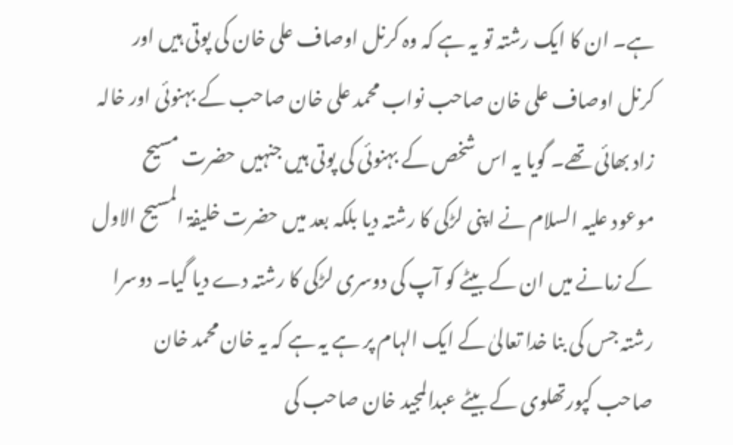ہے۔ ان کا ایک رشتہ تو یہ ہے کہ وہ کرنل اوصاف علی خان کی پوتی ہیں اور کرنل اوصاف علی خان صاحب نواب محمد علی خان صاحب کے بہنوئی اور خالہ زاد بھائی تھے۔ گویا یہ اس شخص کے بہنوئی کی پوتی ہیں جنہیں حضرت مسیح موعود علیہ السلام نے اپنی لڑکی کا رشتہ دیا بلکہ بعد میں حضرت خلیفۃ المسیح الاول کے زمانے میں ان کے بیٹے کو آپ کی دوسری لڑکی کا رشتہ دے دیا گیا۔ دوسرا رشتہ جس کی بنا خدا تعالیٰ کے ایک الہام پر ہے یہ ہے کہ یہ خان محمد خان صاحب کپورتھلوی کے بیٹے عبدالمجید خان صاحب کی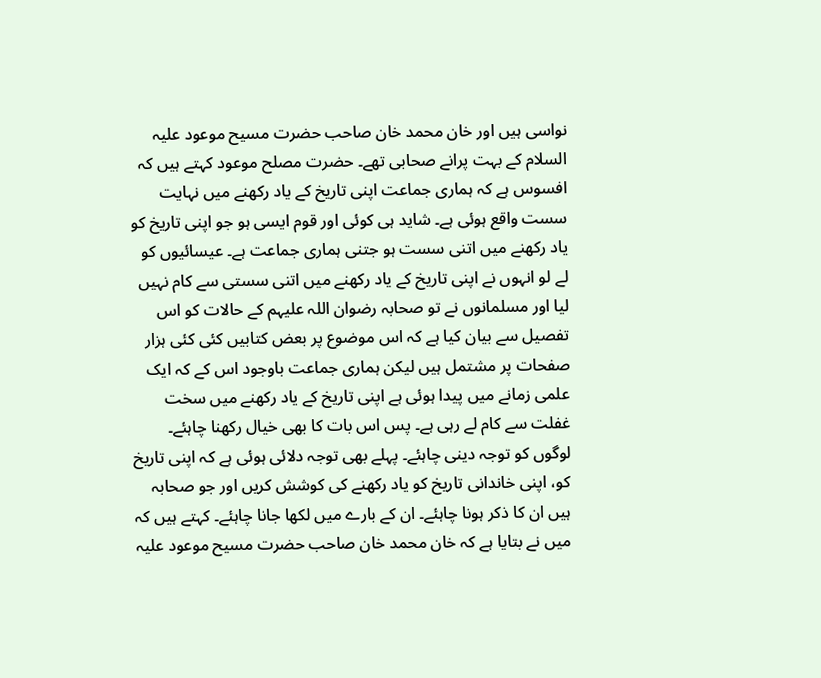نواسی ہیں اور خان محمد خان صاحب حضرت مسیح موعود علیہ السلام کے بہت پرانے صحابی تھے۔ حضرت مصلح موعود کہتے ہیں کہ افسوس ہے کہ ہماری جماعت اپنی تاریخ کے یاد رکھنے میں نہایت سست واقع ہوئی ہے۔ شاید ہی کوئی اور قوم ایسی ہو جو اپنی تاریخ کو یاد رکھنے میں اتنی سست ہو جتنی ہماری جماعت ہے۔ عیسائیوں کو لے لو انہوں نے اپنی تاریخ کے یاد رکھنے میں اتنی سستی سے کام نہیں لیا اور مسلمانوں نے تو صحابہ رضوان اللہ علیہم کے حالات کو اس تفصیل سے بیان کیا ہے کہ اس موضوع پر بعض کتابیں کئی کئی ہزار صفحات پر مشتمل ہیں لیکن ہماری جماعت باوجود اس کے کہ ایک علمی زمانے میں پیدا ہوئی ہے اپنی تاریخ کے یاد رکھنے میں سخت غفلت سے کام لے رہی ہے۔ پس اس بات کا بھی خیال رکھنا چاہئے۔ لوگوں کو توجہ دینی چاہئے۔ پہلے بھی توجہ دلائی ہوئی ہے کہ اپنی تاریخ کو، اپنی خاندانی تاریخ کو یاد رکھنے کی کوشش کریں اور جو صحابہ ہیں ان کا ذکر ہونا چاہئے۔ ان کے بارے میں لکھا جانا چاہئے۔ کہتے ہیں کہ میں نے بتایا ہے کہ خان محمد خان صاحب حضرت مسیح موعود علیہ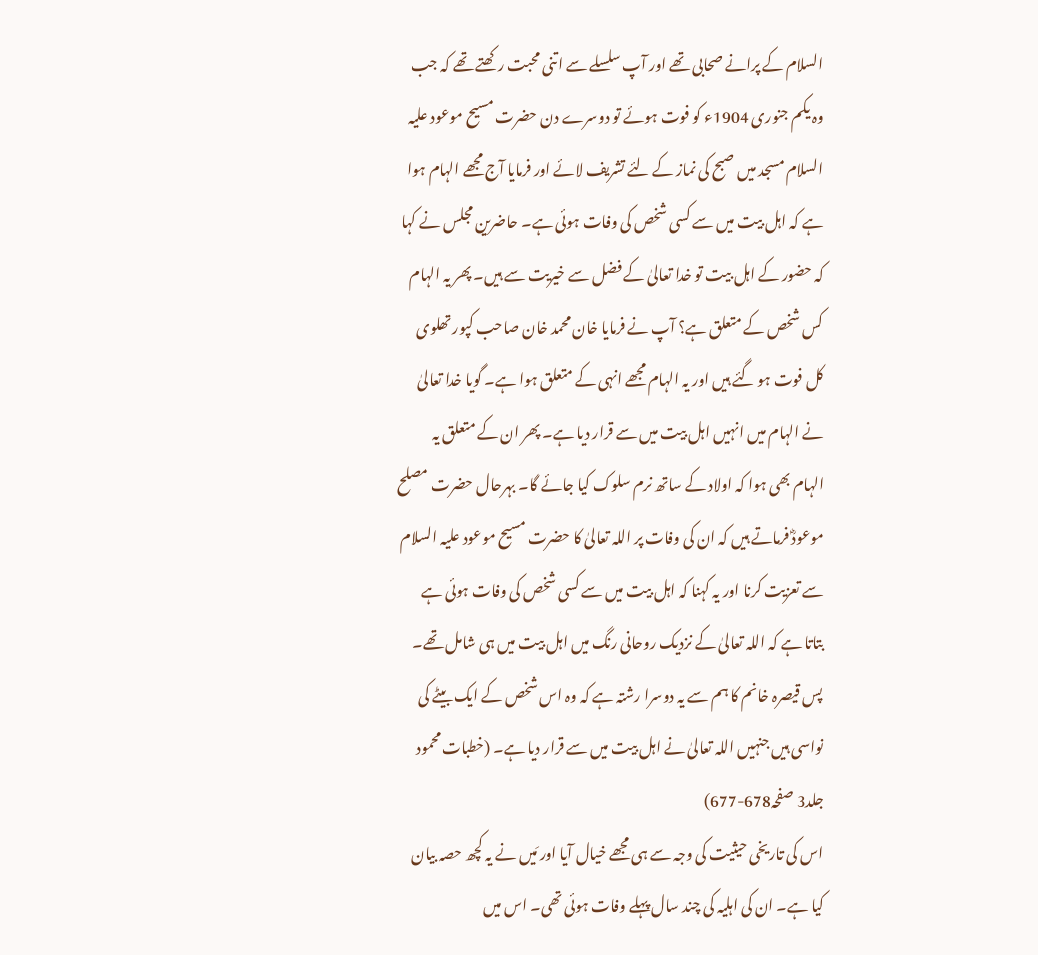السلام کے پرانے صحابی تھے اور آپ سلسلے سے اتنی محبت رکھتے تھے کہ جب وہ یکم جنوری 1904ء کو فوت ہوئے تو دوسرے دن حضرت مسیح موعود علیہ السلام مسجد میں صبح کی نماز کے لئے تشریف لائے اور فرمایا آج مجھے الہام ہوا ہے کہ اہل بیت میں سے کسی شخص کی وفات ہوئی ہے۔ حاضرین مجلس نے کہا کہ حضور کے اہل بیت تو خدا تعالیٰ کے فضل سے خیریت سے ہیں۔ پھر یہ الہام کس شخص کے متعلق ہے؟ آپ نے فرمایا خان محمد خان صاحب کپور تھلوی کل فوت ہو گئے ہیں اور یہ الہام مجھے انہی کے متعلق ہوا ہے۔ گویا خدا تعالیٰ نے الہام میں انہیں اہل بیت میں سے قرار دیا ہے۔ پھر ان کے متعلق یہ الہام بھی ہوا کہ اولاد کے ساتھ نرم سلوک کیا جائے گا۔ بہرحال حضرت مصلح موعودؓ فرماتے ہیں کہ ان کی وفات پر اللہ تعالیٰ کا حضرت مسیح موعود علیہ السلام سے تعزیت کرنا اور یہ کہنا کہ اہل بیت میں سے کسی شخص کی وفات ہوئی ہے بتاتا ہے کہ اللہ تعالیٰ کے نزدیک روحانی رنگ میں اہل بیت میں ہی شامل تھے۔ پس قیصرہ خانم کا ہم سے یہ دوسرا رشتہ ہے کہ وہ اس شخص کے ایک بیٹے کی نواسی ہیں جنہیں اللہ تعالیٰ نے اہل بیت میں سے قرار دیا ہے۔ (خطبات محمود جلد3 صفحہ678-677)
اس کی تاریخی حیثیت کی وجہ سے ہی مجھے خیال آیا اور مَیں نے یہ کچھ حصہ بیان کیا ہے۔ ان کی اہلیہ کی چند سال پہلے وفات ہوئی تھی۔ اس میں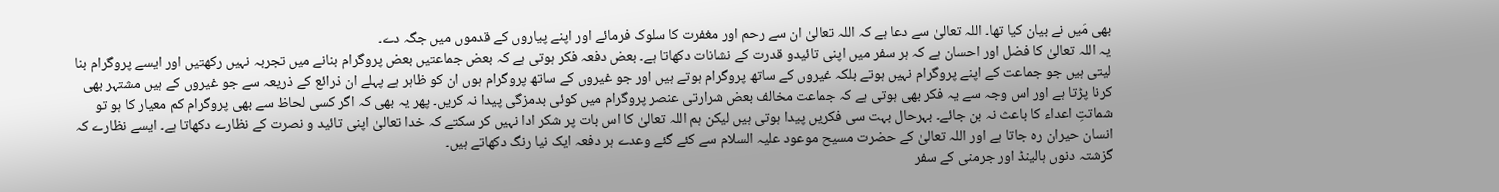بھی مَیں نے بیان کیا تھا۔ اللہ تعالیٰ سے دعا ہے کہ اللہ تعالیٰ ان سے رحم اور مغفرت کا سلوک فرمائے اور اپنے پیاروں کے قدموں میں جگہ دے۔
یہ اللہ تعالیٰ کا فضل اور احسان ہے کہ ہر سفر میں اپنی تائیدو قدرت کے نشانات دکھاتا ہے۔ بعض دفعہ فکر ہوتی ہے کہ بعض جماعتیں بعض پروگرام بنانے میں تجربہ نہیں رکھتیں اور ایسے پروگرام بنا لیتی ہیں جو جماعت کے اپنے پروگرام نہیں ہوتے بلکہ غیروں کے ساتھ پروگرام ہوتے ہیں اور جو غیروں کے ساتھ پروگرام ہوں ان کو ظاہر ہے پہلے ان ذرائع کے ذریعہ سے جو غیروں کے ہیں مشتہر بھی کرنا پڑتا ہے اور اس وجہ سے یہ فکر بھی ہوتی ہے کہ جماعت مخالف بعض شرارتی عنصر پروگرام میں کوئی بدمزگی پیدا نہ کریں۔ پھر یہ بھی کہ اگر کسی لحاظ سے بھی پروگرام کم معیار کا ہو تو شماتتِ اعداء کا باعث نہ بن جائے۔ بہرحال بہت سی فکریں پیدا ہوتی ہیں لیکن ہم اللہ تعالیٰ کا اس بات پر شکر ادا نہیں کر سکتے کہ خدا تعالیٰ اپنی تائید و نصرت کے نظارے دکھاتا ہے۔ ایسے نظارے کہ انسان حیران رہ جاتا ہے اور اللہ تعالیٰ کے حضرت مسیح موعود علیہ السلام سے کئے گئے وعدے ہر دفعہ ایک نیا رنگ دکھاتے ہیں۔
گزشتہ دنوں ہالینڈ اور جرمنی کے سفر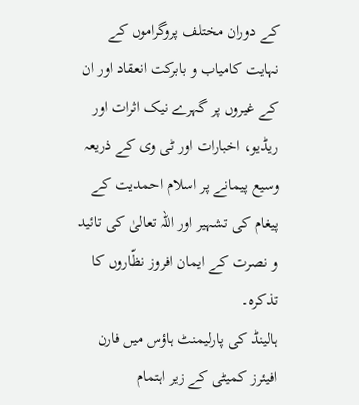کے دوران مختلف پروگراموں کے نہایت کامیاب و بابرکت انعقاد اور ان کے غیروں پر گہرے نیک اثرات اور ریڈیو، اخبارات اور ٹی وی کے ذریعہ وسیع پیمانے پر اسلام احمدیت کے پیغام کی تشہیر اور اللہ تعالیٰ کی تائید و نصرت کے ایمان افروز نظّاروں کا تذکرہ۔
ہالینڈ کی پارلیمنٹ ہاؤس میں فارن افیئرز کمیٹی کے زیر اہتمام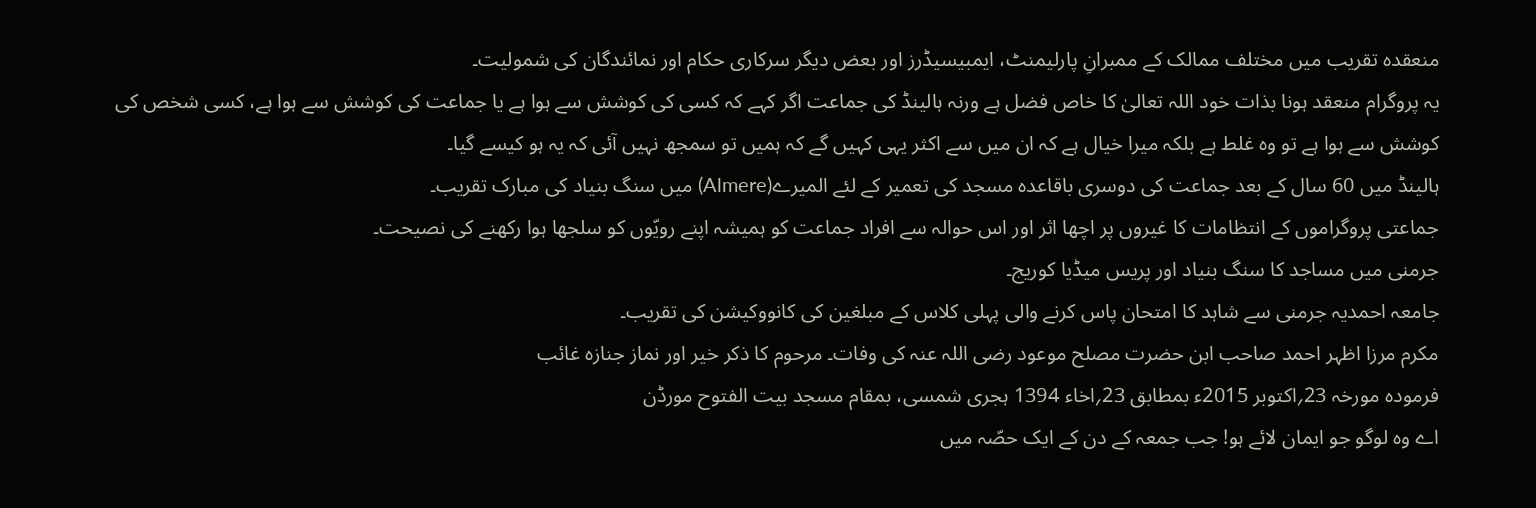منعقدہ تقریب میں مختلف ممالک کے ممبرانِ پارلیمنٹ، ایمبیسیڈرز اور بعض دیگر سرکاری حکام اور نمائندگان کی شمولیت۔
یہ پروگرام منعقد ہونا بذات خود اللہ تعالیٰ کا خاص فضل ہے ورنہ ہالینڈ کی جماعت اگر کہے کہ کسی کی کوشش سے ہوا ہے یا جماعت کی کوشش سے ہوا ہے، کسی شخص کی کوشش سے ہوا ہے تو وہ غلط ہے بلکہ میرا خیال ہے کہ ان میں سے اکثر یہی کہیں گے کہ ہمیں تو سمجھ نہیں آئی کہ یہ ہو کیسے گیا۔
ہالینڈ میں 60 سال کے بعد جماعت کی دوسری باقاعدہ مسجد کی تعمیر کے لئے المیرے(Almere) میں سنگ بنیاد کی مبارک تقریب۔
جماعتی پروگراموں کے انتظامات کا غیروں پر اچھا اثر اور اس حوالہ سے افراد جماعت کو ہمیشہ اپنے رویّوں کو سلجھا ہوا رکھنے کی نصیحت۔
جرمنی میں مساجد کا سنگ بنیاد اور پریس میڈیا کوریج۔
جامعہ احمدیہ جرمنی سے شاہد کا امتحان پاس کرنے والی پہلی کلاس کے مبلغین کی کانووکیشن کی تقریب۔
مکرم مرزا اظہر احمد صاحب ابن حضرت مصلح موعود رضی اللہ عنہ کی وفات۔ مرحوم کا ذکر خیر اور نماز جنازہ غائب
فرمودہ مورخہ 23؍اکتوبر 2015ء بمطابق 23؍اخاء 1394 ہجری شمسی، بمقام مسجد بیت الفتوح مورڈن
اے وہ لوگو جو ایمان لائے ہو! جب جمعہ کے دن کے ایک حصّہ میں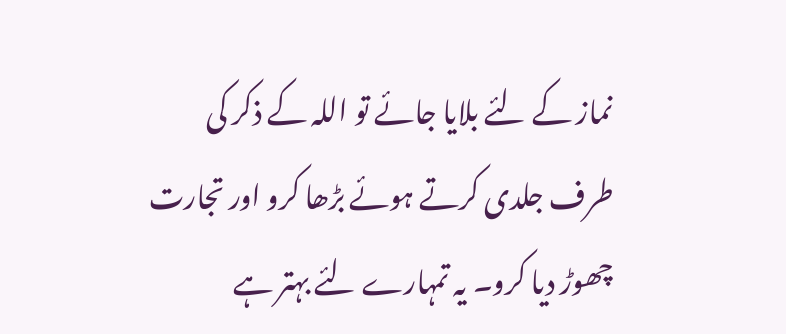نماز کے لئے بلایا جائے تو اللہ کے ذکر کی طرف جلدی کرتے ہوئے بڑھا کرو اور تجارت چھوڑ دیا کرو۔ یہ تمہارے لئے بہتر ہے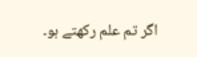اگر تم علم رکھتے ہو۔